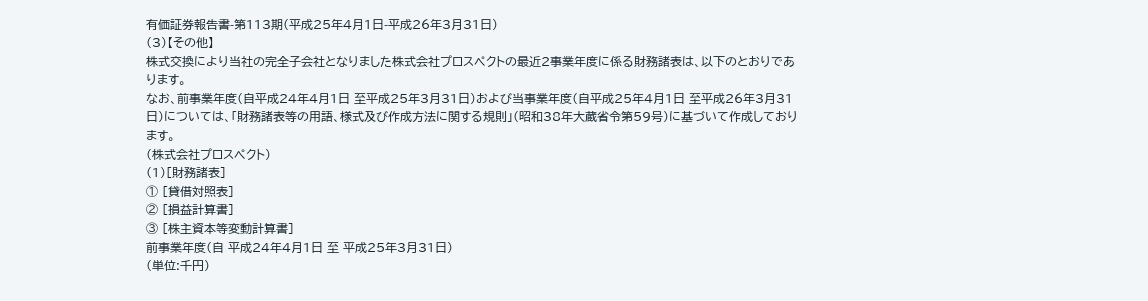有価証券報告書-第113期(平成25年4月1日-平成26年3月31日)
(3)【その他】
株式交換により当社の完全子会社となりました株式会社プロスペクトの最近2事業年度に係る財務諸表は、以下のとおりであります。
なお、前事業年度(自平成24年4月1日 至平成25年3月31日)および当事業年度(自平成25年4月1日 至平成26年3月31日)については、「財務諸表等の用語、様式及び作成方法に関する規則」(昭和38年大蔵省令第59号)に基づいて作成しております。
(株式会社プロスペクト)
(1)[財務諸表]
① [貸借対照表]
② [損益計算書]
③ [株主資本等変動計算書]
前事業年度(自 平成24年4月1日 至 平成25年3月31日)
(単位:千円)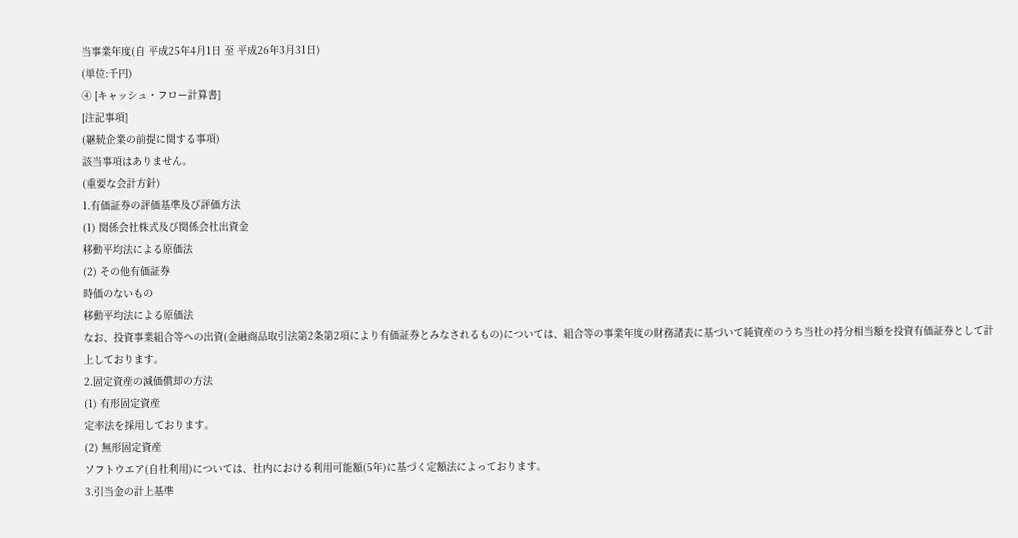当事業年度(自 平成25年4月1日 至 平成26年3月31日)
(単位:千円)
④ [キャッシュ・フロー計算書]
[注記事項]
(継続企業の前提に関する事項)
該当事項はありません。
(重要な会計方針)
1.有価証券の評価基準及び評価方法
(1) 関係会社株式及び関係会社出資金
移動平均法による原価法
(2) その他有価証券
時価のないもの
移動平均法による原価法
なお、投資事業組合等への出資(金融商品取引法第2条第2項により有価証券とみなされるもの)については、組合等の事業年度の財務諸表に基づいて純資産のうち当社の持分相当額を投資有価証券として計上しております。
2.固定資産の減価償却の方法
(1) 有形固定資産
定率法を採用しております。
(2) 無形固定資産
ソフトウエア(自社利用)については、社内における利用可能額(5年)に基づく定額法によっております。
3.引当金の計上基準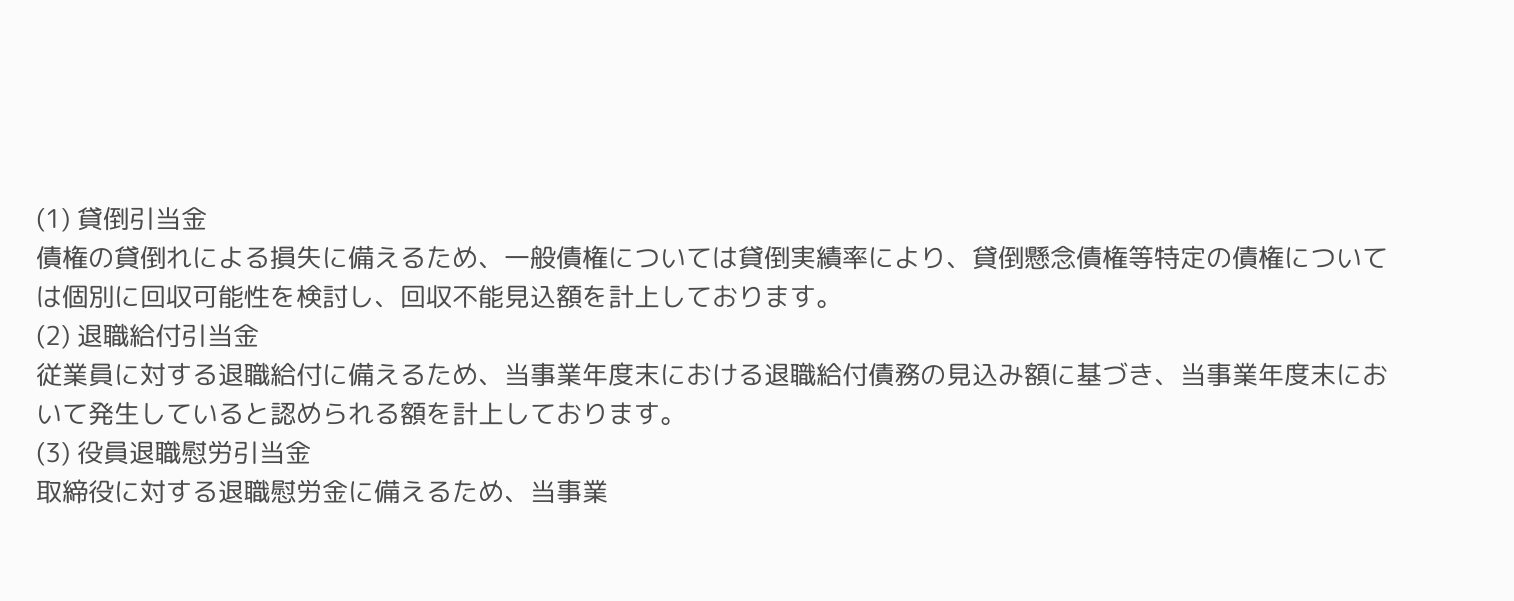(1) 貸倒引当金
債権の貸倒れによる損失に備えるため、一般債権については貸倒実績率により、貸倒懸念債権等特定の債権については個別に回収可能性を検討し、回収不能見込額を計上しております。
(2) 退職給付引当金
従業員に対する退職給付に備えるため、当事業年度末における退職給付債務の見込み額に基づき、当事業年度末において発生していると認められる額を計上しております。
(3) 役員退職慰労引当金
取締役に対する退職慰労金に備えるため、当事業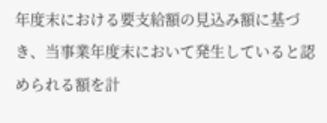年度末における要支給額の見込み額に基づき、当事業年度末において発生していると認められる額を計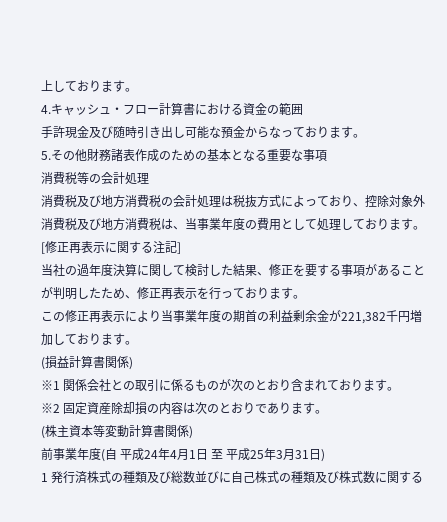上しております。
4.キャッシュ・フロー計算書における資金の範囲
手許現金及び随時引き出し可能な預金からなっております。
5.その他財務諸表作成のための基本となる重要な事項
消費税等の会計処理
消費税及び地方消費税の会計処理は税抜方式によっており、控除対象外消費税及び地方消費税は、当事業年度の費用として処理しております。
[修正再表示に関する注記]
当社の過年度決算に関して検討した結果、修正を要する事項があることが判明したため、修正再表示を行っております。
この修正再表示により当事業年度の期首の利益剰余金が221,382千円増加しております。
(損益計算書関係)
※1 関係会社との取引に係るものが次のとおり含まれております。
※2 固定資産除却損の内容は次のとおりであります。
(株主資本等変動計算書関係)
前事業年度(自 平成24年4月1日 至 平成25年3月31日)
1 発行済株式の種類及び総数並びに自己株式の種類及び株式数に関する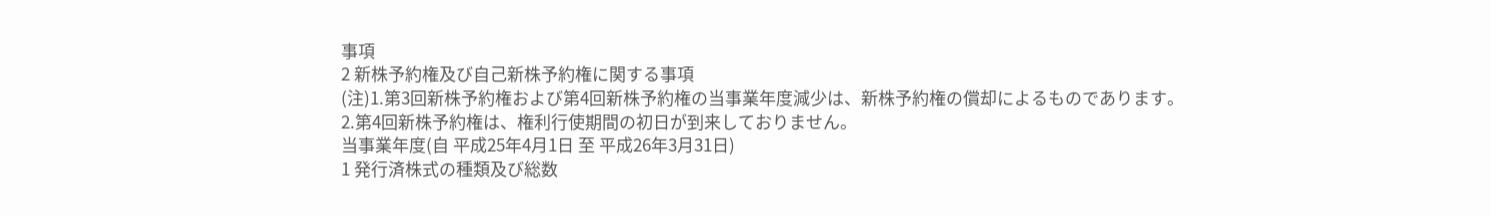事項
2 新株予約権及び自己新株予約権に関する事項
(注)1.第3回新株予約権および第4回新株予約権の当事業年度減少は、新株予約権の償却によるものであります。
2.第4回新株予約権は、権利行使期間の初日が到来しておりません。
当事業年度(自 平成25年4月1日 至 平成26年3月31日)
1 発行済株式の種類及び総数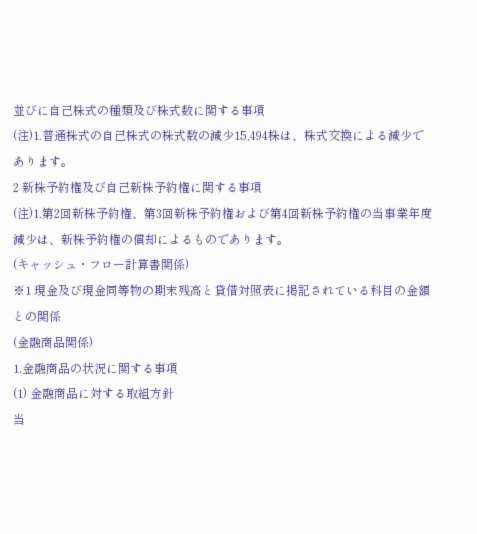並びに自己株式の種類及び株式数に関する事項
(注)1.普通株式の自己株式の株式数の減少15,494株は、株式交換による減少であります。
2 新株予約権及び自己新株予約権に関する事項
(注)1.第2回新株予約権、第3回新株予約権および第4回新株予約権の当事業年度減少は、新株予約権の償却によるものであります。
(キャッシュ・フロー計算書関係)
※1 現金及び現金同等物の期末残高と貸借対照表に掲記されている科目の金額との関係
(金融商品関係)
1.金融商品の状況に関する事項
(1) 金融商品に対する取組方針
当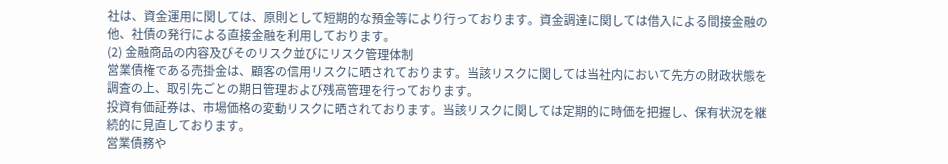社は、資金運用に関しては、原則として短期的な預金等により行っております。資金調達に関しては借入による間接金融の他、社債の発行による直接金融を利用しております。
(2) 金融商品の内容及びそのリスク並びにリスク管理体制
営業債権である売掛金は、顧客の信用リスクに晒されております。当該リスクに関しては当社内において先方の財政状態を調査の上、取引先ごとの期日管理および残高管理を行っております。
投資有価証券は、市場価格の変動リスクに晒されております。当該リスクに関しては定期的に時価を把握し、保有状況を継続的に見直しております。
営業債務や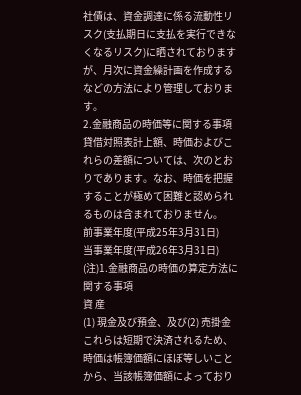社債は、資金調達に係る流動性リスク(支払期日に支払を実行できなくなるリスク)に晒されておりますが、月次に資金繰計画を作成するなどの方法により管理しております。
2.金融商品の時価等に関する事項
貸借対照表計上額、時価およびこれらの差額については、次のとおりであります。なお、時価を把握することが極めて困難と認められるものは含まれておりません。
前事業年度(平成25年3月31日)
当事業年度(平成26年3月31日)
(注)1.金融商品の時価の算定方法に関する事項
資 産
(1) 現金及び預金、及び(2) 売掛金
これらは短期で決済されるため、時価は帳簿価額にほぼ等しいことから、当該帳簿価額によっており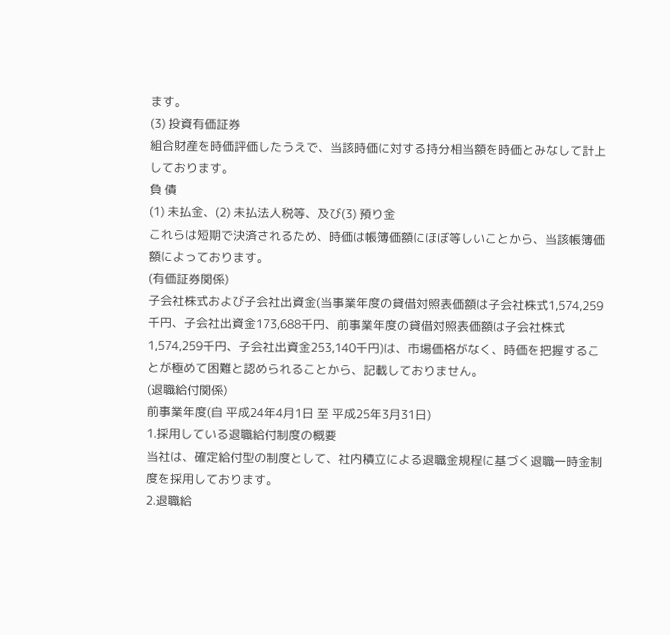ます。
(3) 投資有価証券
組合財産を時価評価したうえで、当該時価に対する持分相当額を時価とみなして計上しております。
負 債
(1) 未払金、(2) 未払法人税等、及び(3) 預り金
これらは短期で決済されるため、時価は帳簿価額にほぼ等しいことから、当該帳簿価額によっております。
(有価証券関係)
子会社株式および子会社出資金(当事業年度の貸借対照表価額は子会社株式1,574,259千円、子会社出資金173,688千円、前事業年度の貸借対照表価額は子会社株式1,574,259千円、子会社出資金253,140千円)は、市場価格がなく、時価を把握することが極めて困難と認められることから、記載しておりません。
(退職給付関係)
前事業年度(自 平成24年4月1日 至 平成25年3月31日)
1.採用している退職給付制度の概要
当社は、確定給付型の制度として、社内積立による退職金規程に基づく退職一時金制度を採用しております。
2.退職給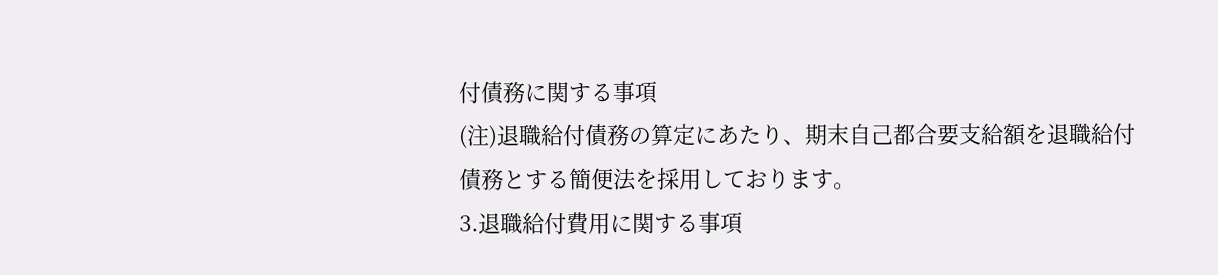付債務に関する事項
(注)退職給付債務の算定にあたり、期末自己都合要支給額を退職給付債務とする簡便法を採用しております。
3.退職給付費用に関する事項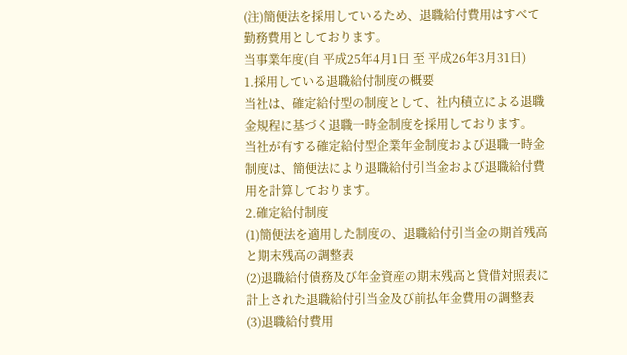(注)簡便法を採用しているため、退職給付費用はすべて勤務費用としております。
当事業年度(自 平成25年4月1日 至 平成26年3月31日)
1.採用している退職給付制度の概要
当社は、確定給付型の制度として、社内積立による退職金規程に基づく退職一時金制度を採用しております。
当社が有する確定給付型企業年金制度および退職一時金制度は、簡便法により退職給付引当金および退職給付費用を計算しております。
2.確定給付制度
(1)簡便法を適用した制度の、退職給付引当金の期首残高と期末残高の調整表
(2)退職給付債務及び年金資産の期末残高と貸借対照表に計上された退職給付引当金及び前払年金費用の調整表
(3)退職給付費用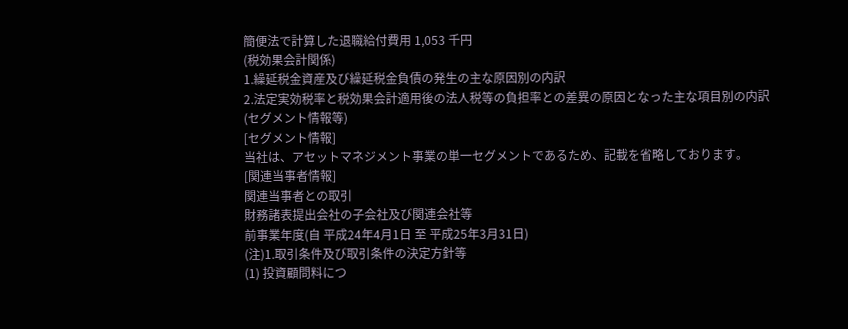簡便法で計算した退職給付費用 1,053 千円
(税効果会計関係)
1.繰延税金資産及び繰延税金負債の発生の主な原因別の内訳
2.法定実効税率と税効果会計適用後の法人税等の負担率との差異の原因となった主な項目別の内訳
(セグメント情報等)
[セグメント情報]
当社は、アセットマネジメント事業の単一セグメントであるため、記載を省略しております。
[関連当事者情報]
関連当事者との取引
財務諸表提出会社の子会社及び関連会社等
前事業年度(自 平成24年4月1日 至 平成25年3月31日)
(注)1.取引条件及び取引条件の決定方針等
(1) 投資顧問料につ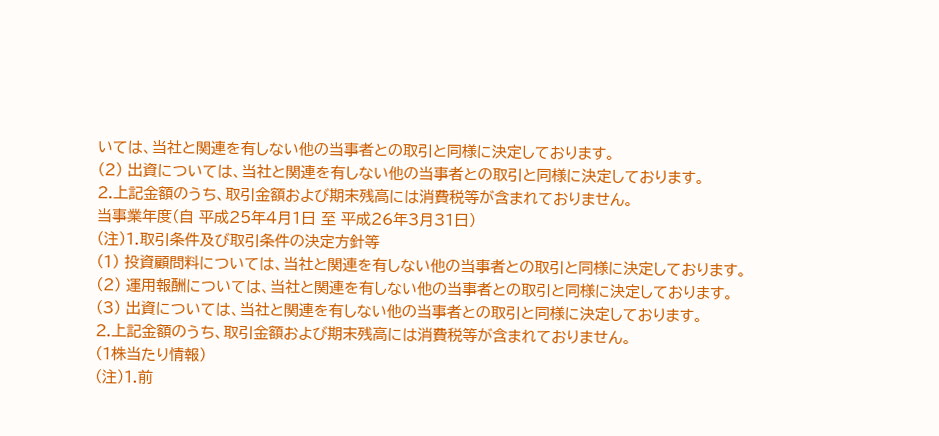いては、当社と関連を有しない他の当事者との取引と同様に決定しております。
(2) 出資については、当社と関連を有しない他の当事者との取引と同様に決定しております。
2.上記金額のうち、取引金額および期末残高には消費税等が含まれておりません。
当事業年度(自 平成25年4月1日 至 平成26年3月31日)
(注)1.取引条件及び取引条件の決定方針等
(1) 投資顧問料については、当社と関連を有しない他の当事者との取引と同様に決定しております。
(2) 運用報酬については、当社と関連を有しない他の当事者との取引と同様に決定しております。
(3) 出資については、当社と関連を有しない他の当事者との取引と同様に決定しております。
2.上記金額のうち、取引金額および期末残高には消費税等が含まれておりません。
(1株当たり情報)
(注)1.前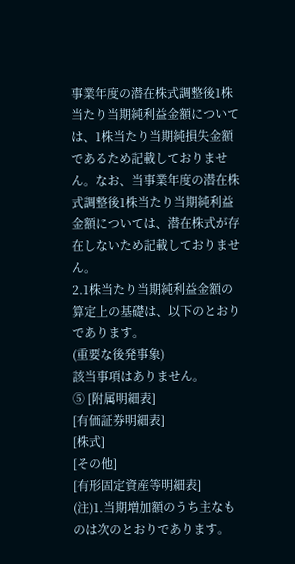事業年度の潜在株式調整後1株当たり当期純利益金額については、1株当たり当期純損失金額であるため記載しておりません。なお、当事業年度の潜在株式調整後1株当たり当期純利益金額については、潜在株式が存在しないため記載しておりません。
2.1株当たり当期純利益金額の算定上の基礎は、以下のとおりであります。
(重要な後発事象)
該当事項はありません。
⑤ [附属明細表]
[有価証券明細表]
[株式]
[その他]
[有形固定資産等明細表]
(注)1.当期増加額のうち主なものは次のとおりであります。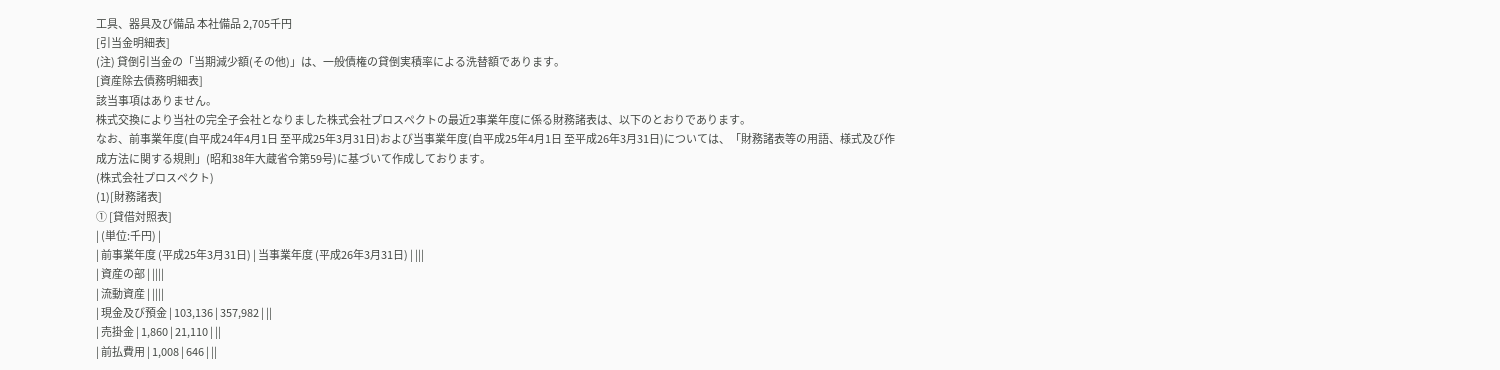工具、器具及び備品 本社備品 2,705千円
[引当金明細表]
(注) 貸倒引当金の「当期減少額(その他)」は、一般債権の貸倒実積率による洗替額であります。
[資産除去債務明細表]
該当事項はありません。
株式交換により当社の完全子会社となりました株式会社プロスペクトの最近2事業年度に係る財務諸表は、以下のとおりであります。
なお、前事業年度(自平成24年4月1日 至平成25年3月31日)および当事業年度(自平成25年4月1日 至平成26年3月31日)については、「財務諸表等の用語、様式及び作成方法に関する規則」(昭和38年大蔵省令第59号)に基づいて作成しております。
(株式会社プロスペクト)
(1)[財務諸表]
① [貸借対照表]
| (単位:千円) |
| 前事業年度 (平成25年3月31日) | 当事業年度 (平成26年3月31日) | |||
| 資産の部 | ||||
| 流動資産 | ||||
| 現金及び預金 | 103,136 | 357,982 | ||
| 売掛金 | 1,860 | 21,110 | ||
| 前払費用 | 1,008 | 646 | ||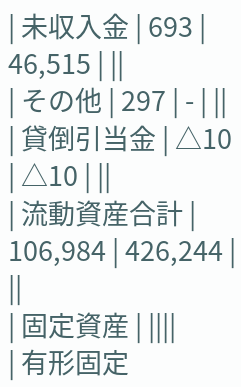| 未収入金 | 693 | 46,515 | ||
| その他 | 297 | - | ||
| 貸倒引当金 | △10 | △10 | ||
| 流動資産合計 | 106,984 | 426,244 | ||
| 固定資産 | ||||
| 有形固定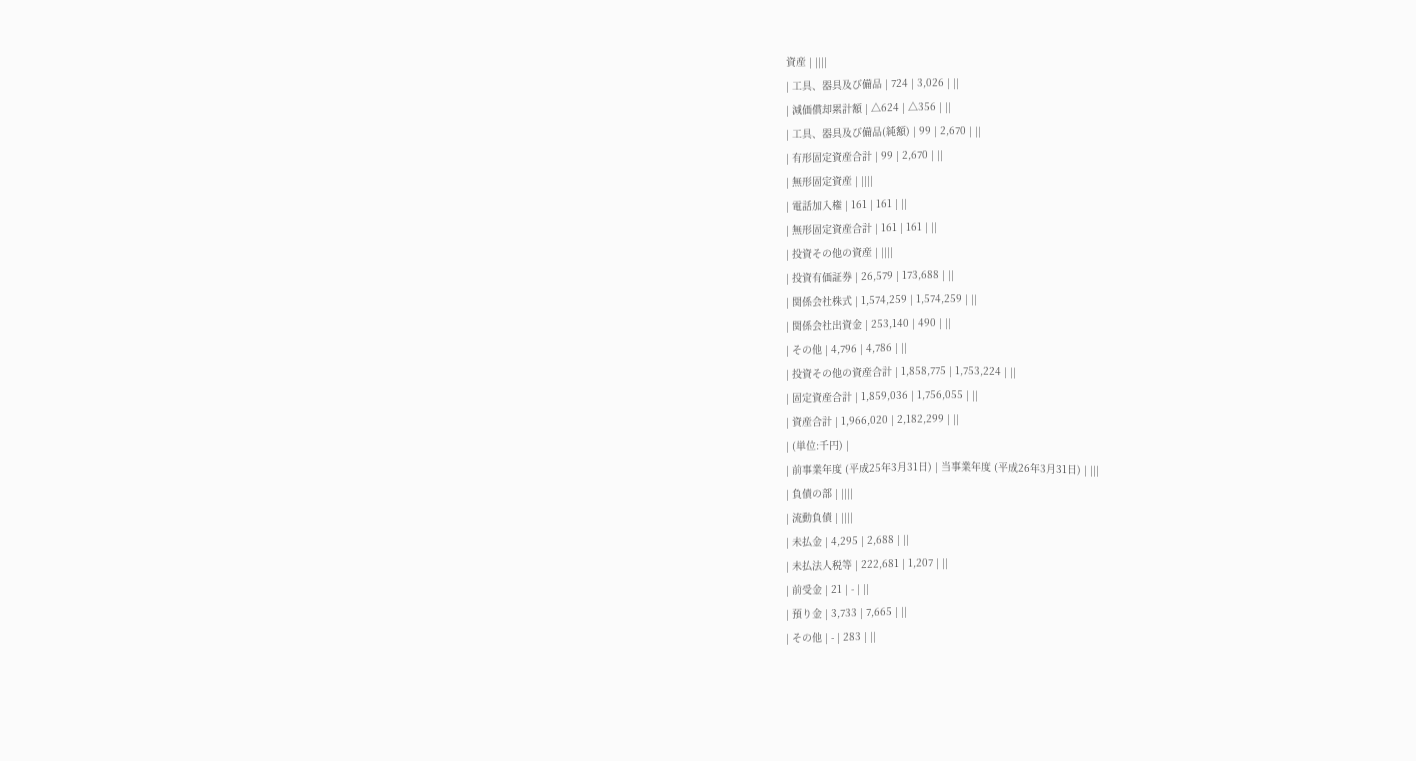資産 | ||||
| 工具、器具及び備品 | 724 | 3,026 | ||
| 減価償却累計額 | △624 | △356 | ||
| 工具、器具及び備品(純額) | 99 | 2,670 | ||
| 有形固定資産合計 | 99 | 2,670 | ||
| 無形固定資産 | ||||
| 電話加入権 | 161 | 161 | ||
| 無形固定資産合計 | 161 | 161 | ||
| 投資その他の資産 | ||||
| 投資有価証券 | 26,579 | 173,688 | ||
| 関係会社株式 | 1,574,259 | 1,574,259 | ||
| 関係会社出資金 | 253,140 | 490 | ||
| その他 | 4,796 | 4,786 | ||
| 投資その他の資産合計 | 1,858,775 | 1,753,224 | ||
| 固定資産合計 | 1,859,036 | 1,756,055 | ||
| 資産合計 | 1,966,020 | 2,182,299 | ||
| (単位:千円) |
| 前事業年度 (平成25年3月31日) | 当事業年度 (平成26年3月31日) | |||
| 負債の部 | ||||
| 流動負債 | ||||
| 未払金 | 4,295 | 2,688 | ||
| 未払法人税等 | 222,681 | 1,207 | ||
| 前受金 | 21 | - | ||
| 預り金 | 3,733 | 7,665 | ||
| その他 | - | 283 | ||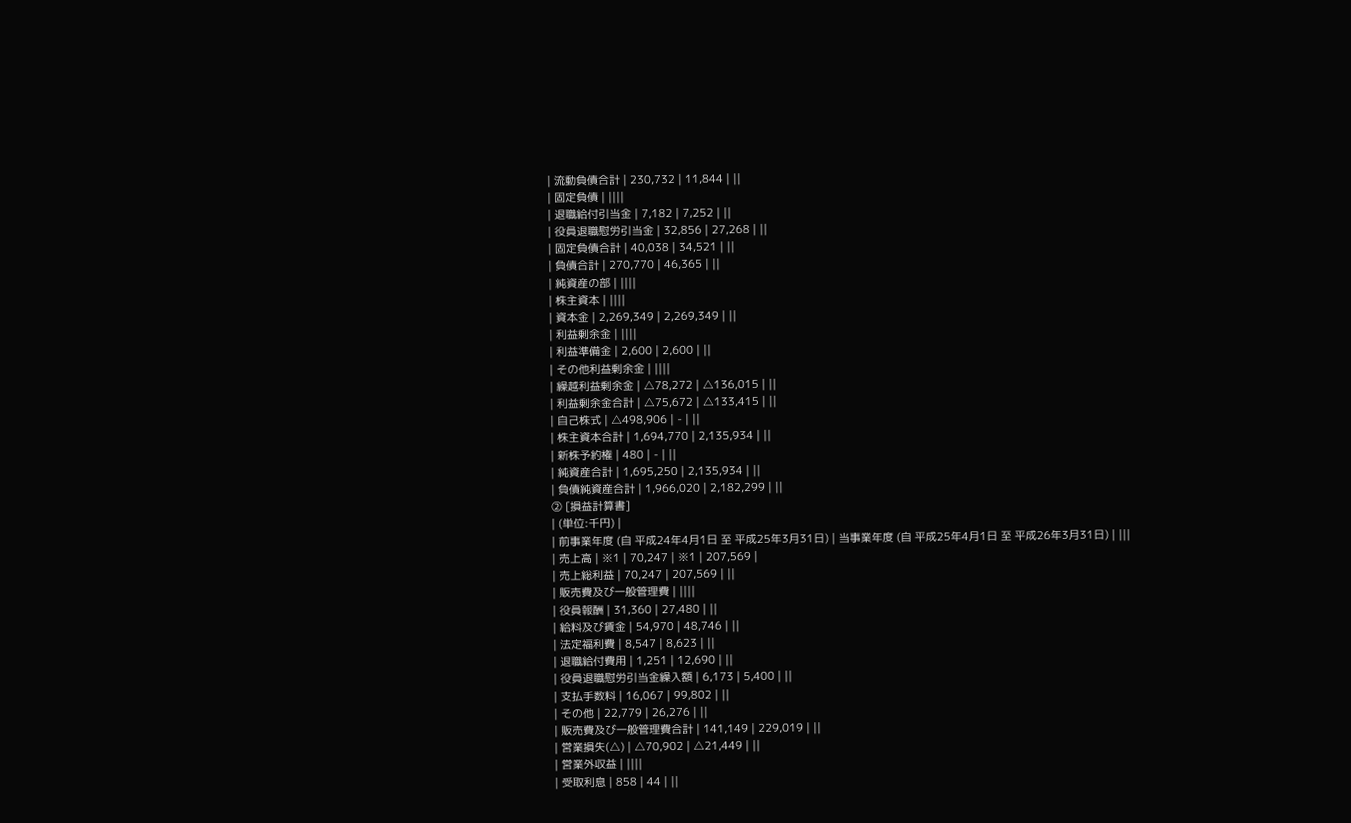| 流動負債合計 | 230,732 | 11,844 | ||
| 固定負債 | ||||
| 退職給付引当金 | 7,182 | 7,252 | ||
| 役員退職慰労引当金 | 32,856 | 27,268 | ||
| 固定負債合計 | 40,038 | 34,521 | ||
| 負債合計 | 270,770 | 46,365 | ||
| 純資産の部 | ||||
| 株主資本 | ||||
| 資本金 | 2,269,349 | 2,269,349 | ||
| 利益剰余金 | ||||
| 利益準備金 | 2,600 | 2,600 | ||
| その他利益剰余金 | ||||
| 繰越利益剰余金 | △78,272 | △136,015 | ||
| 利益剰余金合計 | △75,672 | △133,415 | ||
| 自己株式 | △498,906 | - | ||
| 株主資本合計 | 1,694,770 | 2,135,934 | ||
| 新株予約権 | 480 | - | ||
| 純資産合計 | 1,695,250 | 2,135,934 | ||
| 負債純資産合計 | 1,966,020 | 2,182,299 | ||
② [損益計算書]
| (単位:千円) |
| 前事業年度 (自 平成24年4月1日 至 平成25年3月31日) | 当事業年度 (自 平成25年4月1日 至 平成26年3月31日) | |||
| 売上高 | ※1 | 70,247 | ※1 | 207,569 |
| 売上総利益 | 70,247 | 207,569 | ||
| 販売費及び一般管理費 | ||||
| 役員報酬 | 31,360 | 27,480 | ||
| 給料及び賃金 | 54,970 | 48,746 | ||
| 法定福利費 | 8,547 | 8,623 | ||
| 退職給付費用 | 1,251 | 12,690 | ||
| 役員退職慰労引当金繰入額 | 6,173 | 5,400 | ||
| 支払手数料 | 16,067 | 99,802 | ||
| その他 | 22,779 | 26,276 | ||
| 販売費及び一般管理費合計 | 141,149 | 229,019 | ||
| 営業損失(△) | △70,902 | △21,449 | ||
| 営業外収益 | ||||
| 受取利息 | 858 | 44 | ||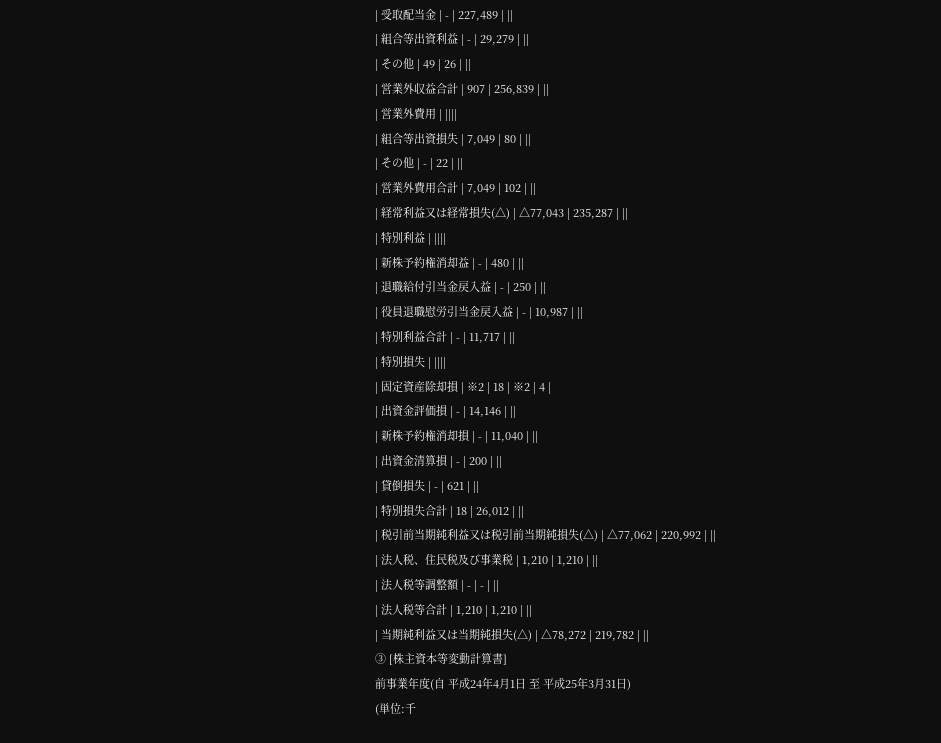| 受取配当金 | - | 227,489 | ||
| 組合等出資利益 | - | 29,279 | ||
| その他 | 49 | 26 | ||
| 営業外収益合計 | 907 | 256,839 | ||
| 営業外費用 | ||||
| 組合等出資損失 | 7,049 | 80 | ||
| その他 | - | 22 | ||
| 営業外費用合計 | 7,049 | 102 | ||
| 経常利益又は経常損失(△) | △77,043 | 235,287 | ||
| 特別利益 | ||||
| 新株予約権消却益 | - | 480 | ||
| 退職給付引当金戻入益 | - | 250 | ||
| 役員退職慰労引当金戻入益 | - | 10,987 | ||
| 特別利益合計 | - | 11,717 | ||
| 特別損失 | ||||
| 固定資産除却損 | ※2 | 18 | ※2 | 4 |
| 出資金評価損 | - | 14,146 | ||
| 新株予約権消却損 | - | 11,040 | ||
| 出資金清算損 | - | 200 | ||
| 貸倒損失 | - | 621 | ||
| 特別損失合計 | 18 | 26,012 | ||
| 税引前当期純利益又は税引前当期純損失(△) | △77,062 | 220,992 | ||
| 法人税、住民税及び事業税 | 1,210 | 1,210 | ||
| 法人税等調整額 | - | - | ||
| 法人税等合計 | 1,210 | 1,210 | ||
| 当期純利益又は当期純損失(△) | △78,272 | 219,782 | ||
③ [株主資本等変動計算書]
前事業年度(自 平成24年4月1日 至 平成25年3月31日)
(単位:千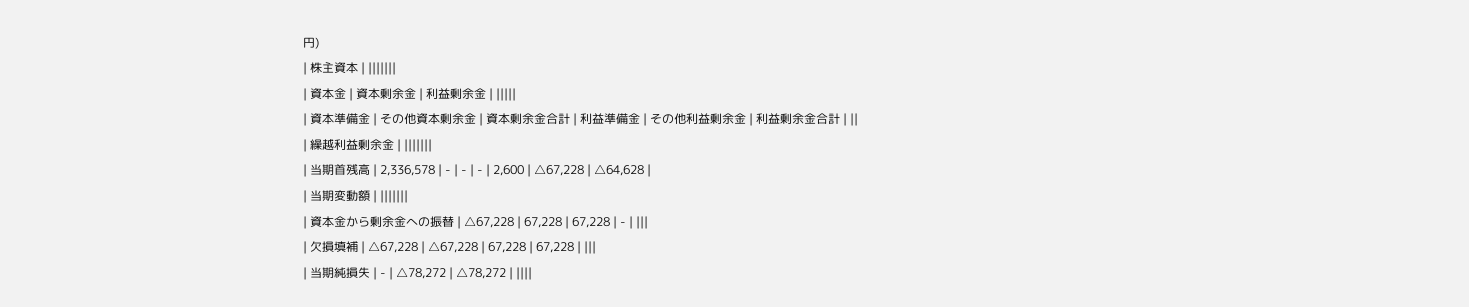円)
| 株主資本 | |||||||
| 資本金 | 資本剰余金 | 利益剰余金 | |||||
| 資本準備金 | その他資本剰余金 | 資本剰余金合計 | 利益準備金 | その他利益剰余金 | 利益剰余金合計 | ||
| 繰越利益剰余金 | |||||||
| 当期首残高 | 2,336,578 | - | - | - | 2,600 | △67,228 | △64,628 |
| 当期変動額 | |||||||
| 資本金から剰余金への振替 | △67,228 | 67,228 | 67,228 | - | |||
| 欠損填補 | △67,228 | △67,228 | 67,228 | 67,228 | |||
| 当期純損失 | - | △78,272 | △78,272 | ||||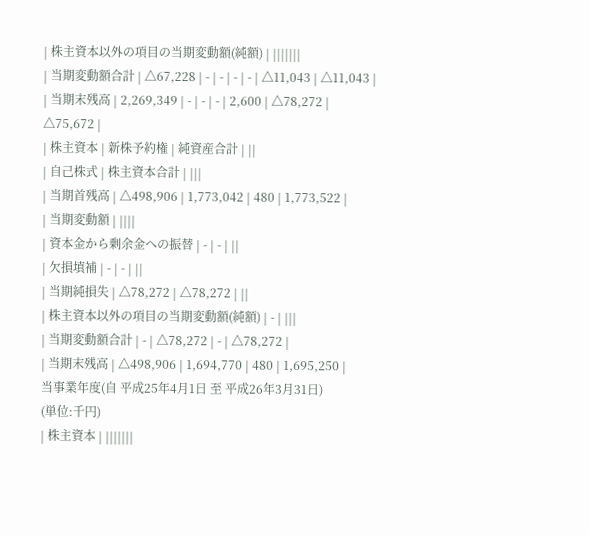| 株主資本以外の項目の当期変動額(純額) | |||||||
| 当期変動額合計 | △67,228 | - | - | - | - | △11,043 | △11,043 |
| 当期末残高 | 2,269,349 | - | - | - | 2,600 | △78,272 | △75,672 |
| 株主資本 | 新株予約権 | 純資産合計 | ||
| 自己株式 | 株主資本合計 | |||
| 当期首残高 | △498,906 | 1,773,042 | 480 | 1,773,522 |
| 当期変動額 | ||||
| 資本金から剰余金への振替 | - | - | ||
| 欠損填補 | - | - | ||
| 当期純損失 | △78,272 | △78,272 | ||
| 株主資本以外の項目の当期変動額(純額) | - | |||
| 当期変動額合計 | - | △78,272 | - | △78,272 |
| 当期末残高 | △498,906 | 1,694,770 | 480 | 1,695,250 |
当事業年度(自 平成25年4月1日 至 平成26年3月31日)
(単位:千円)
| 株主資本 | |||||||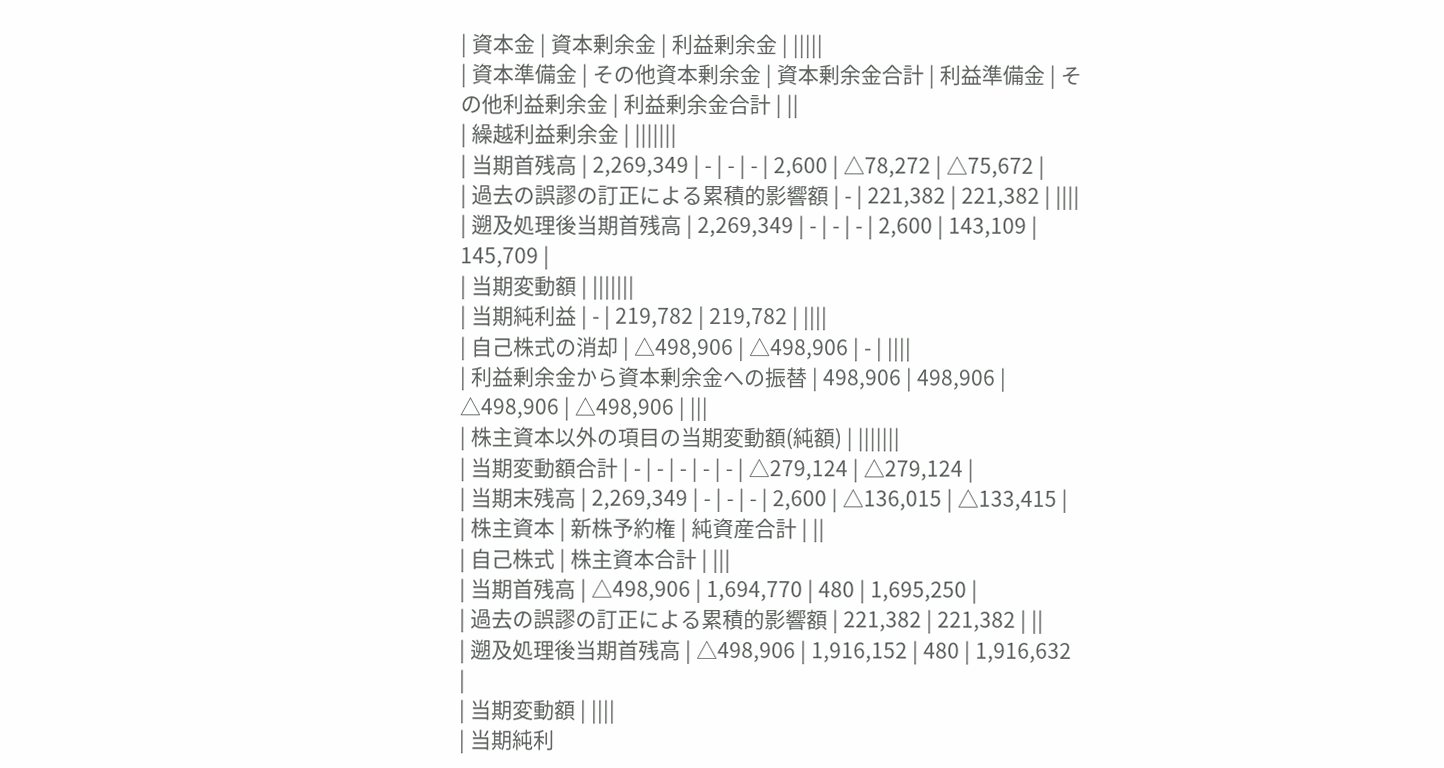| 資本金 | 資本剰余金 | 利益剰余金 | |||||
| 資本準備金 | その他資本剰余金 | 資本剰余金合計 | 利益準備金 | その他利益剰余金 | 利益剰余金合計 | ||
| 繰越利益剰余金 | |||||||
| 当期首残高 | 2,269,349 | - | - | - | 2,600 | △78,272 | △75,672 |
| 過去の誤謬の訂正による累積的影響額 | - | 221,382 | 221,382 | ||||
| 遡及処理後当期首残高 | 2,269,349 | - | - | - | 2,600 | 143,109 | 145,709 |
| 当期変動額 | |||||||
| 当期純利益 | - | 219,782 | 219,782 | ||||
| 自己株式の消却 | △498,906 | △498,906 | - | ||||
| 利益剰余金から資本剰余金への振替 | 498,906 | 498,906 | △498,906 | △498,906 | |||
| 株主資本以外の項目の当期変動額(純額) | |||||||
| 当期変動額合計 | - | - | - | - | - | △279,124 | △279,124 |
| 当期末残高 | 2,269,349 | - | - | - | 2,600 | △136,015 | △133,415 |
| 株主資本 | 新株予約権 | 純資産合計 | ||
| 自己株式 | 株主資本合計 | |||
| 当期首残高 | △498,906 | 1,694,770 | 480 | 1,695,250 |
| 過去の誤謬の訂正による累積的影響額 | 221,382 | 221,382 | ||
| 遡及処理後当期首残高 | △498,906 | 1,916,152 | 480 | 1,916,632 |
| 当期変動額 | ||||
| 当期純利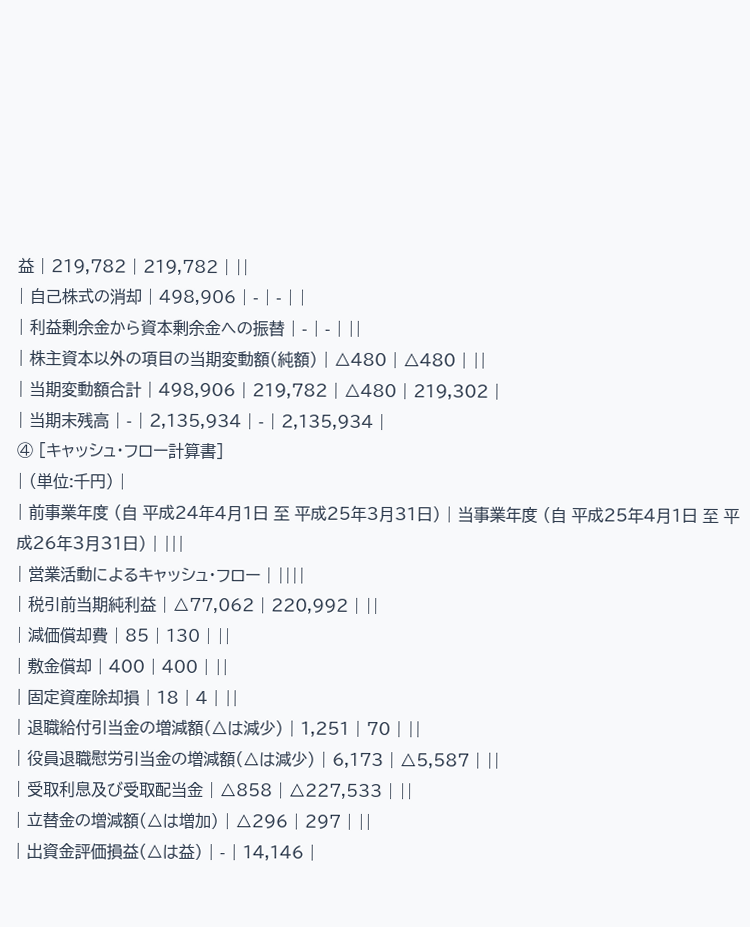益 | 219,782 | 219,782 | ||
| 自己株式の消却 | 498,906 | - | - | |
| 利益剰余金から資本剰余金への振替 | - | - | ||
| 株主資本以外の項目の当期変動額(純額) | △480 | △480 | ||
| 当期変動額合計 | 498,906 | 219,782 | △480 | 219,302 |
| 当期末残高 | - | 2,135,934 | - | 2,135,934 |
④ [キャッシュ・フロー計算書]
| (単位:千円) |
| 前事業年度 (自 平成24年4月1日 至 平成25年3月31日) | 当事業年度 (自 平成25年4月1日 至 平成26年3月31日) | |||
| 営業活動によるキャッシュ・フロー | ||||
| 税引前当期純利益 | △77,062 | 220,992 | ||
| 減価償却費 | 85 | 130 | ||
| 敷金償却 | 400 | 400 | ||
| 固定資産除却損 | 18 | 4 | ||
| 退職給付引当金の増減額(△は減少) | 1,251 | 70 | ||
| 役員退職慰労引当金の増減額(△は減少) | 6,173 | △5,587 | ||
| 受取利息及び受取配当金 | △858 | △227,533 | ||
| 立替金の増減額(△は増加) | △296 | 297 | ||
| 出資金評価損益(△は益) | - | 14,146 |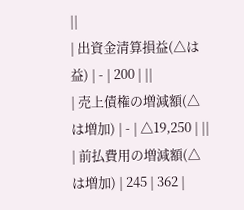||
| 出資金清算損益(△は益) | - | 200 | ||
| 売上債権の増減額(△は増加) | - | △19,250 | ||
| 前払費用の増減額(△は増加) | 245 | 362 |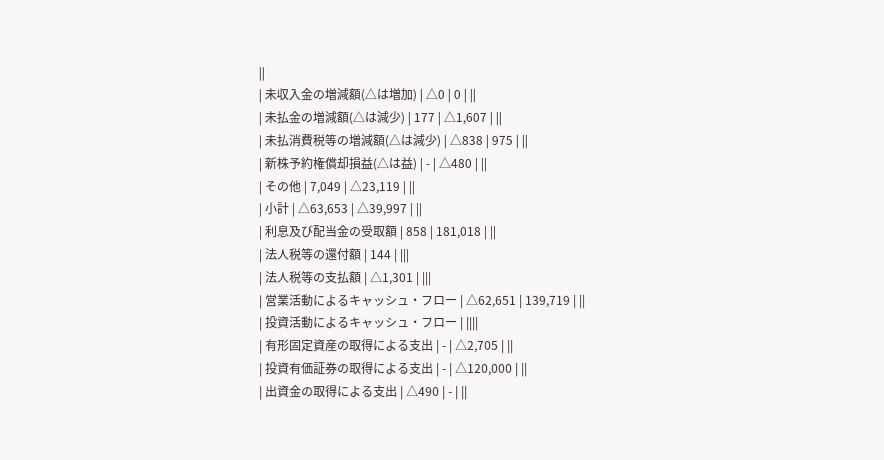||
| 未収入金の増減額(△は増加) | △0 | 0 | ||
| 未払金の増減額(△は減少) | 177 | △1,607 | ||
| 未払消費税等の増減額(△は減少) | △838 | 975 | ||
| 新株予約権償却損益(△は益) | - | △480 | ||
| その他 | 7,049 | △23,119 | ||
| 小計 | △63,653 | △39,997 | ||
| 利息及び配当金の受取額 | 858 | 181,018 | ||
| 法人税等の還付額 | 144 | |||
| 法人税等の支払額 | △1,301 | |||
| 営業活動によるキャッシュ・フロー | △62,651 | 139,719 | ||
| 投資活動によるキャッシュ・フロー | ||||
| 有形固定資産の取得による支出 | - | △2,705 | ||
| 投資有価証券の取得による支出 | - | △120,000 | ||
| 出資金の取得による支出 | △490 | - | ||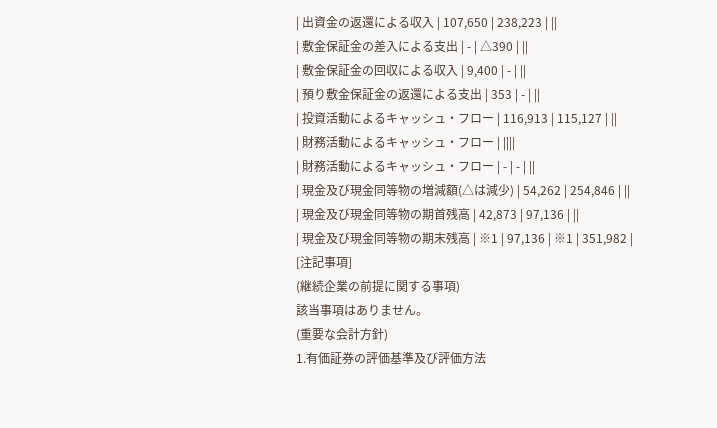| 出資金の返還による収入 | 107,650 | 238,223 | ||
| 敷金保証金の差入による支出 | - | △390 | ||
| 敷金保証金の回収による収入 | 9,400 | - | ||
| 預り敷金保証金の返還による支出 | 353 | - | ||
| 投資活動によるキャッシュ・フロー | 116,913 | 115,127 | ||
| 財務活動によるキャッシュ・フロー | ||||
| 財務活動によるキャッシュ・フロー | - | - | ||
| 現金及び現金同等物の増減額(△は減少) | 54,262 | 254,846 | ||
| 現金及び現金同等物の期首残高 | 42,873 | 97,136 | ||
| 現金及び現金同等物の期末残高 | ※1 | 97,136 | ※1 | 351,982 |
[注記事項]
(継続企業の前提に関する事項)
該当事項はありません。
(重要な会計方針)
1.有価証券の評価基準及び評価方法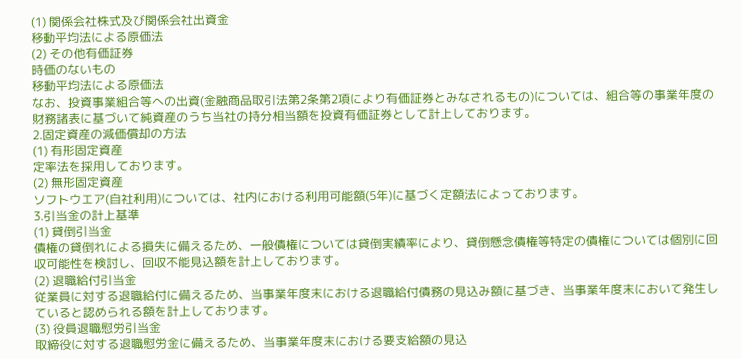(1) 関係会社株式及び関係会社出資金
移動平均法による原価法
(2) その他有価証券
時価のないもの
移動平均法による原価法
なお、投資事業組合等への出資(金融商品取引法第2条第2項により有価証券とみなされるもの)については、組合等の事業年度の財務諸表に基づいて純資産のうち当社の持分相当額を投資有価証券として計上しております。
2.固定資産の減価償却の方法
(1) 有形固定資産
定率法を採用しております。
(2) 無形固定資産
ソフトウエア(自社利用)については、社内における利用可能額(5年)に基づく定額法によっております。
3.引当金の計上基準
(1) 貸倒引当金
債権の貸倒れによる損失に備えるため、一般債権については貸倒実績率により、貸倒懸念債権等特定の債権については個別に回収可能性を検討し、回収不能見込額を計上しております。
(2) 退職給付引当金
従業員に対する退職給付に備えるため、当事業年度末における退職給付債務の見込み額に基づき、当事業年度末において発生していると認められる額を計上しております。
(3) 役員退職慰労引当金
取締役に対する退職慰労金に備えるため、当事業年度末における要支給額の見込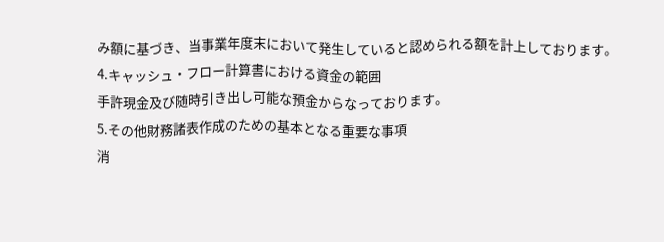み額に基づき、当事業年度末において発生していると認められる額を計上しております。
4.キャッシュ・フロー計算書における資金の範囲
手許現金及び随時引き出し可能な預金からなっております。
5.その他財務諸表作成のための基本となる重要な事項
消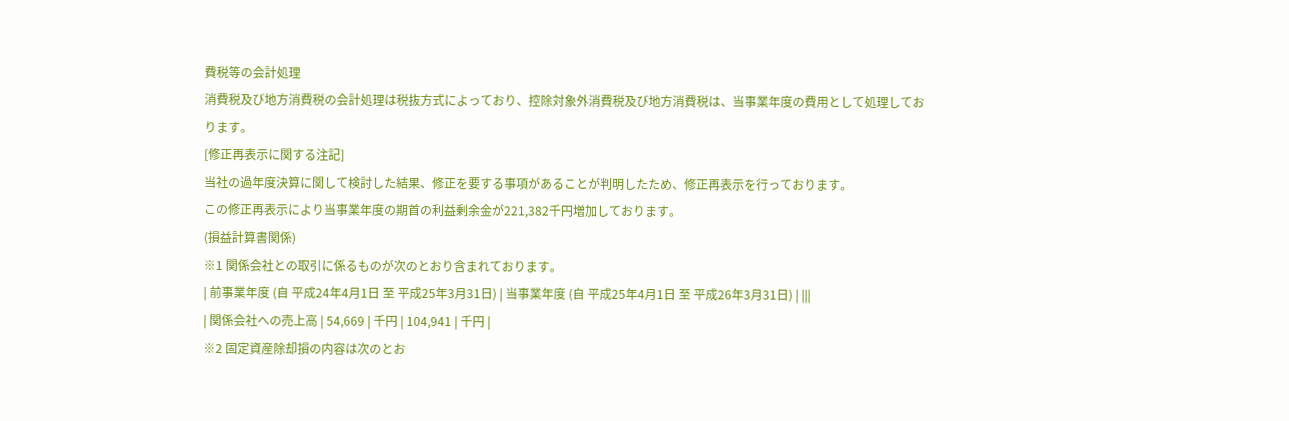費税等の会計処理
消費税及び地方消費税の会計処理は税抜方式によっており、控除対象外消費税及び地方消費税は、当事業年度の費用として処理しております。
[修正再表示に関する注記]
当社の過年度決算に関して検討した結果、修正を要する事項があることが判明したため、修正再表示を行っております。
この修正再表示により当事業年度の期首の利益剰余金が221,382千円増加しております。
(損益計算書関係)
※1 関係会社との取引に係るものが次のとおり含まれております。
| 前事業年度 (自 平成24年4月1日 至 平成25年3月31日) | 当事業年度 (自 平成25年4月1日 至 平成26年3月31日) | |||
| 関係会社への売上高 | 54,669 | 千円 | 104,941 | 千円 |
※2 固定資産除却損の内容は次のとお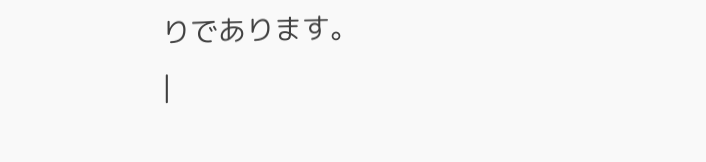りであります。
|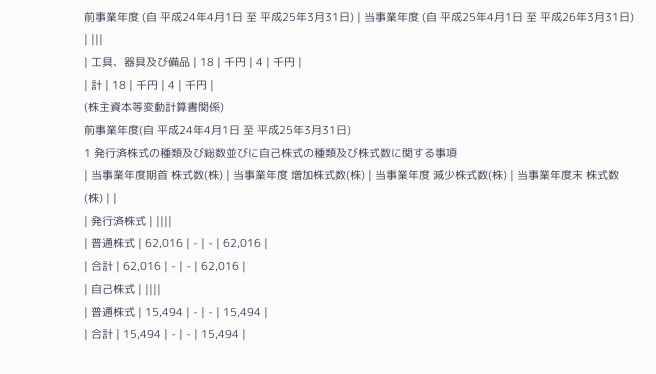前事業年度 (自 平成24年4月1日 至 平成25年3月31日) | 当事業年度 (自 平成25年4月1日 至 平成26年3月31日) | |||
| 工具、器具及び備品 | 18 | 千円 | 4 | 千円 |
| 計 | 18 | 千円 | 4 | 千円 |
(株主資本等変動計算書関係)
前事業年度(自 平成24年4月1日 至 平成25年3月31日)
1 発行済株式の種類及び総数並びに自己株式の種類及び株式数に関する事項
| 当事業年度期首 株式数(株) | 当事業年度 増加株式数(株) | 当事業年度 減少株式数(株) | 当事業年度末 株式数(株) | |
| 発行済株式 | ||||
| 普通株式 | 62,016 | - | - | 62,016 |
| 合計 | 62,016 | - | - | 62,016 |
| 自己株式 | ||||
| 普通株式 | 15,494 | - | - | 15,494 |
| 合計 | 15,494 | - | - | 15,494 |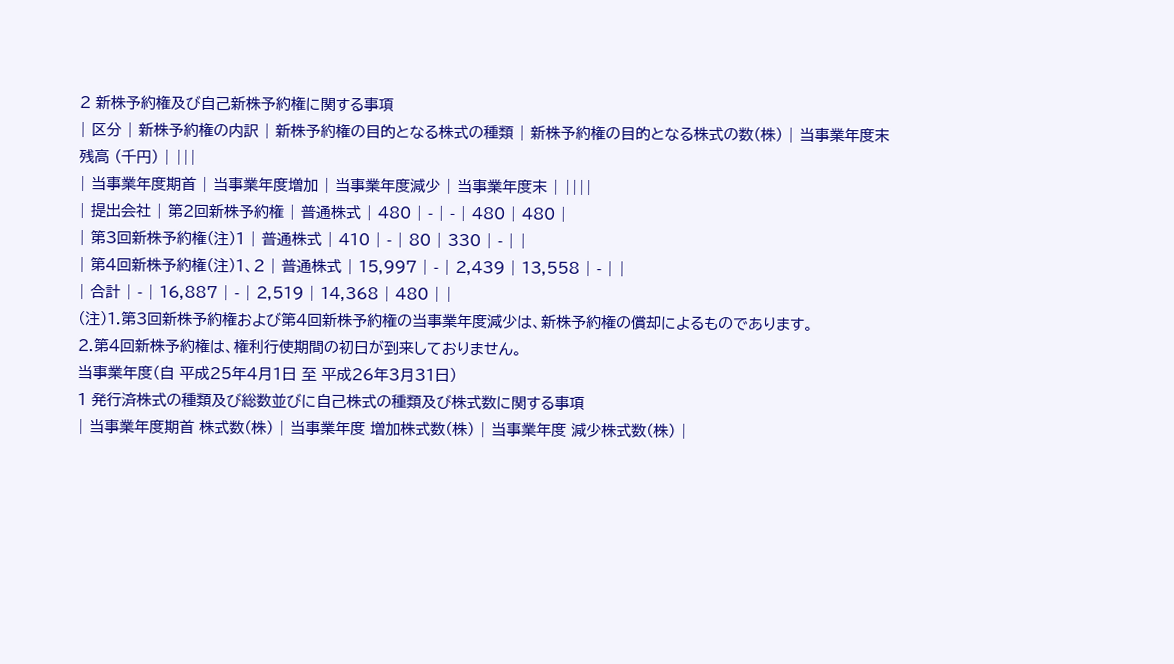2 新株予約権及び自己新株予約権に関する事項
| 区分 | 新株予約権の内訳 | 新株予約権の目的となる株式の種類 | 新株予約権の目的となる株式の数(株) | 当事業年度末残高 (千円) | |||
| 当事業年度期首 | 当事業年度増加 | 当事業年度減少 | 当事業年度末 | ||||
| 提出会社 | 第2回新株予約権 | 普通株式 | 480 | - | - | 480 | 480 |
| 第3回新株予約権(注)1 | 普通株式 | 410 | - | 80 | 330 | - | |
| 第4回新株予約権(注)1、2 | 普通株式 | 15,997 | - | 2,439 | 13,558 | - | |
| 合計 | - | 16,887 | - | 2,519 | 14,368 | 480 | |
(注)1.第3回新株予約権および第4回新株予約権の当事業年度減少は、新株予約権の償却によるものであります。
2.第4回新株予約権は、権利行使期間の初日が到来しておりません。
当事業年度(自 平成25年4月1日 至 平成26年3月31日)
1 発行済株式の種類及び総数並びに自己株式の種類及び株式数に関する事項
| 当事業年度期首 株式数(株) | 当事業年度 増加株式数(株) | 当事業年度 減少株式数(株) |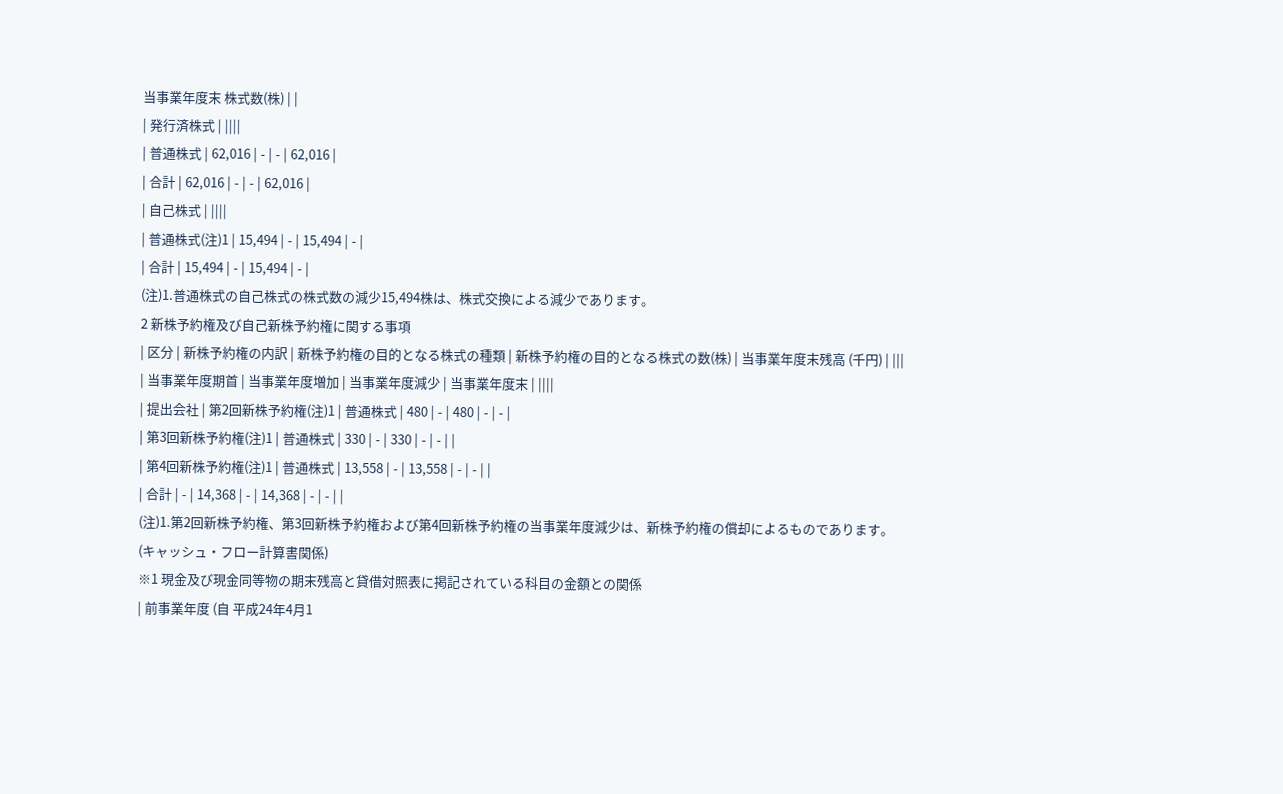当事業年度末 株式数(株) | |
| 発行済株式 | ||||
| 普通株式 | 62,016 | - | - | 62,016 |
| 合計 | 62,016 | - | - | 62,016 |
| 自己株式 | ||||
| 普通株式(注)1 | 15,494 | - | 15,494 | - |
| 合計 | 15,494 | - | 15,494 | - |
(注)1.普通株式の自己株式の株式数の減少15,494株は、株式交換による減少であります。
2 新株予約権及び自己新株予約権に関する事項
| 区分 | 新株予約権の内訳 | 新株予約権の目的となる株式の種類 | 新株予約権の目的となる株式の数(株) | 当事業年度末残高 (千円) | |||
| 当事業年度期首 | 当事業年度増加 | 当事業年度減少 | 当事業年度末 | ||||
| 提出会社 | 第2回新株予約権(注)1 | 普通株式 | 480 | - | 480 | - | - |
| 第3回新株予約権(注)1 | 普通株式 | 330 | - | 330 | - | - | |
| 第4回新株予約権(注)1 | 普通株式 | 13,558 | - | 13,558 | - | - | |
| 合計 | - | 14,368 | - | 14,368 | - | - | |
(注)1.第2回新株予約権、第3回新株予約権および第4回新株予約権の当事業年度減少は、新株予約権の償却によるものであります。
(キャッシュ・フロー計算書関係)
※1 現金及び現金同等物の期末残高と貸借対照表に掲記されている科目の金額との関係
| 前事業年度 (自 平成24年4月1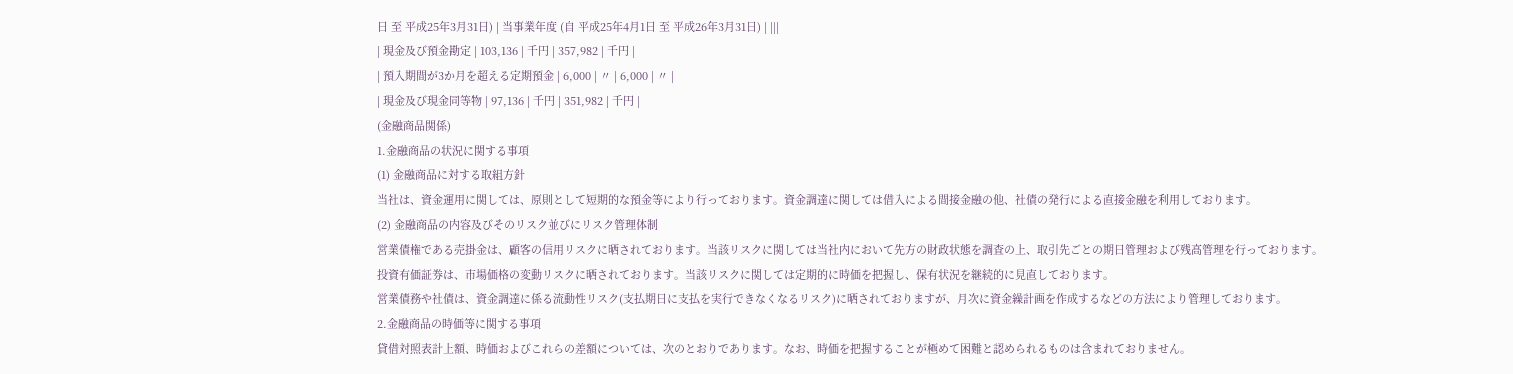日 至 平成25年3月31日) | 当事業年度 (自 平成25年4月1日 至 平成26年3月31日) | |||
| 現金及び預金勘定 | 103,136 | 千円 | 357,982 | 千円 |
| 預入期間が3か月を超える定期預金 | 6,000 | 〃 | 6,000 | 〃 |
| 現金及び現金同等物 | 97,136 | 千円 | 351,982 | 千円 |
(金融商品関係)
1.金融商品の状況に関する事項
(1) 金融商品に対する取組方針
当社は、資金運用に関しては、原則として短期的な預金等により行っております。資金調達に関しては借入による間接金融の他、社債の発行による直接金融を利用しております。
(2) 金融商品の内容及びそのリスク並びにリスク管理体制
営業債権である売掛金は、顧客の信用リスクに晒されております。当該リスクに関しては当社内において先方の財政状態を調査の上、取引先ごとの期日管理および残高管理を行っております。
投資有価証券は、市場価格の変動リスクに晒されております。当該リスクに関しては定期的に時価を把握し、保有状況を継続的に見直しております。
営業債務や社債は、資金調達に係る流動性リスク(支払期日に支払を実行できなくなるリスク)に晒されておりますが、月次に資金繰計画を作成するなどの方法により管理しております。
2.金融商品の時価等に関する事項
貸借対照表計上額、時価およびこれらの差額については、次のとおりであります。なお、時価を把握することが極めて困難と認められるものは含まれておりません。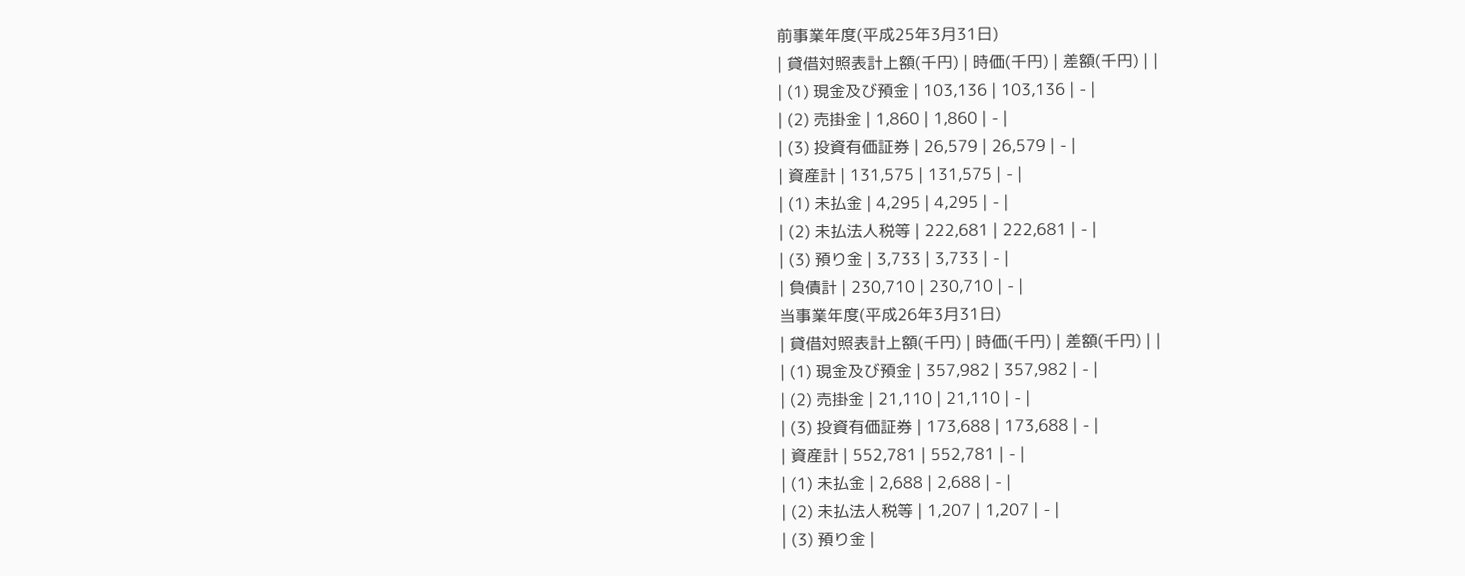前事業年度(平成25年3月31日)
| 貸借対照表計上額(千円) | 時価(千円) | 差額(千円) | |
| (1) 現金及び預金 | 103,136 | 103,136 | - |
| (2) 売掛金 | 1,860 | 1,860 | - |
| (3) 投資有価証券 | 26,579 | 26,579 | - |
| 資産計 | 131,575 | 131,575 | - |
| (1) 未払金 | 4,295 | 4,295 | - |
| (2) 未払法人税等 | 222,681 | 222,681 | - |
| (3) 預り金 | 3,733 | 3,733 | - |
| 負債計 | 230,710 | 230,710 | - |
当事業年度(平成26年3月31日)
| 貸借対照表計上額(千円) | 時価(千円) | 差額(千円) | |
| (1) 現金及び預金 | 357,982 | 357,982 | - |
| (2) 売掛金 | 21,110 | 21,110 | - |
| (3) 投資有価証券 | 173,688 | 173,688 | - |
| 資産計 | 552,781 | 552,781 | - |
| (1) 未払金 | 2,688 | 2,688 | - |
| (2) 未払法人税等 | 1,207 | 1,207 | - |
| (3) 預り金 |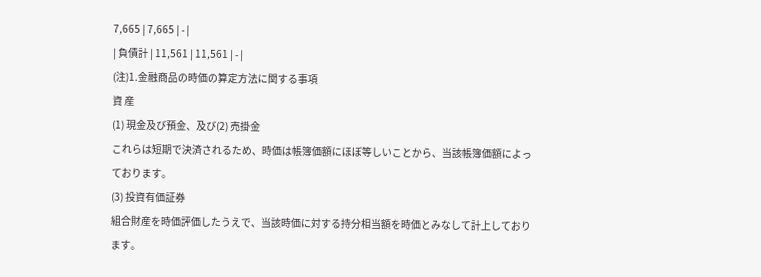7,665 | 7,665 | - |
| 負債計 | 11,561 | 11,561 | - |
(注)1.金融商品の時価の算定方法に関する事項
資 産
(1) 現金及び預金、及び(2) 売掛金
これらは短期で決済されるため、時価は帳簿価額にほぼ等しいことから、当該帳簿価額によっております。
(3) 投資有価証券
組合財産を時価評価したうえで、当該時価に対する持分相当額を時価とみなして計上しております。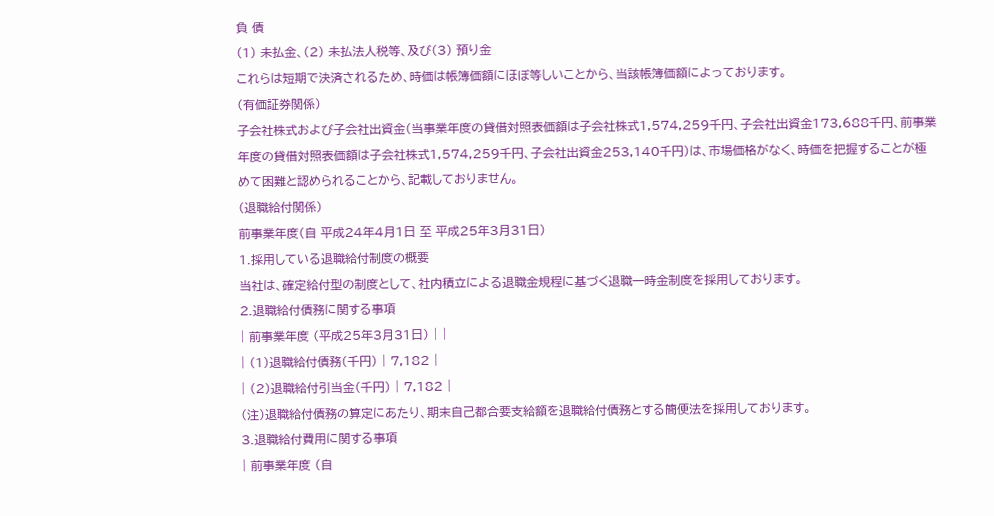負 債
(1) 未払金、(2) 未払法人税等、及び(3) 預り金
これらは短期で決済されるため、時価は帳簿価額にほぼ等しいことから、当該帳簿価額によっております。
(有価証券関係)
子会社株式および子会社出資金(当事業年度の貸借対照表価額は子会社株式1,574,259千円、子会社出資金173,688千円、前事業年度の貸借対照表価額は子会社株式1,574,259千円、子会社出資金253,140千円)は、市場価格がなく、時価を把握することが極めて困難と認められることから、記載しておりません。
(退職給付関係)
前事業年度(自 平成24年4月1日 至 平成25年3月31日)
1.採用している退職給付制度の概要
当社は、確定給付型の制度として、社内積立による退職金規程に基づく退職一時金制度を採用しております。
2.退職給付債務に関する事項
| 前事業年度 (平成25年3月31日) | |
| (1)退職給付債務(千円) | 7,182 |
| (2)退職給付引当金(千円) | 7,182 |
(注)退職給付債務の算定にあたり、期末自己都合要支給額を退職給付債務とする簡便法を採用しております。
3.退職給付費用に関する事項
| 前事業年度 (自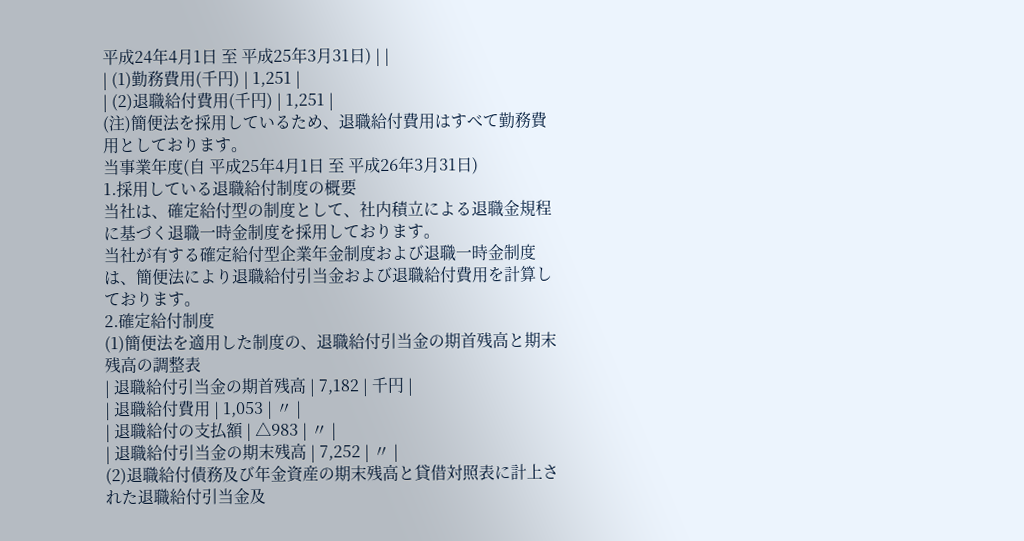平成24年4月1日 至 平成25年3月31日) | |
| (1)勤務費用(千円) | 1,251 |
| (2)退職給付費用(千円) | 1,251 |
(注)簡便法を採用しているため、退職給付費用はすべて勤務費用としております。
当事業年度(自 平成25年4月1日 至 平成26年3月31日)
1.採用している退職給付制度の概要
当社は、確定給付型の制度として、社内積立による退職金規程に基づく退職一時金制度を採用しております。
当社が有する確定給付型企業年金制度および退職一時金制度は、簡便法により退職給付引当金および退職給付費用を計算しております。
2.確定給付制度
(1)簡便法を適用した制度の、退職給付引当金の期首残高と期末残高の調整表
| 退職給付引当金の期首残高 | 7,182 | 千円 |
| 退職給付費用 | 1,053 | 〃 |
| 退職給付の支払額 | △983 | 〃 |
| 退職給付引当金の期末残高 | 7,252 | 〃 |
(2)退職給付債務及び年金資産の期末残高と貸借対照表に計上された退職給付引当金及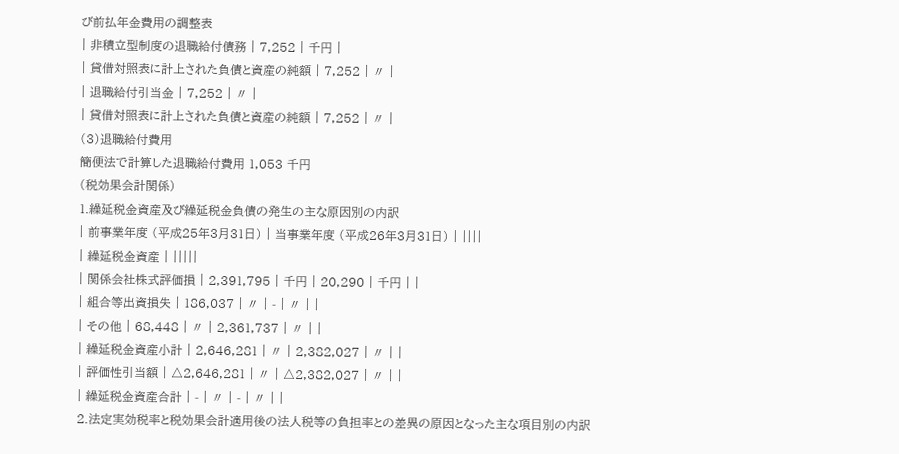び前払年金費用の調整表
| 非積立型制度の退職給付債務 | 7,252 | 千円 |
| 貸借対照表に計上された負債と資産の純額 | 7,252 | 〃 |
| 退職給付引当金 | 7,252 | 〃 |
| 貸借対照表に計上された負債と資産の純額 | 7,252 | 〃 |
(3)退職給付費用
簡便法で計算した退職給付費用 1,053 千円
(税効果会計関係)
1.繰延税金資産及び繰延税金負債の発生の主な原因別の内訳
| 前事業年度 (平成25年3月31日) | 当事業年度 (平成26年3月31日) | ||||
| 繰延税金資産 | |||||
| 関係会社株式評価損 | 2,391,795 | 千円 | 20,290 | 千円 | |
| 組合等出資損失 | 186,037 | 〃 | - | 〃 | |
| その他 | 68,448 | 〃 | 2,361,737 | 〃 | |
| 繰延税金資産小計 | 2,646,281 | 〃 | 2,382,027 | 〃 | |
| 評価性引当額 | △2,646,281 | 〃 | △2,382,027 | 〃 | |
| 繰延税金資産合計 | - | 〃 | - | 〃 | |
2.法定実効税率と税効果会計適用後の法人税等の負担率との差異の原因となった主な項目別の内訳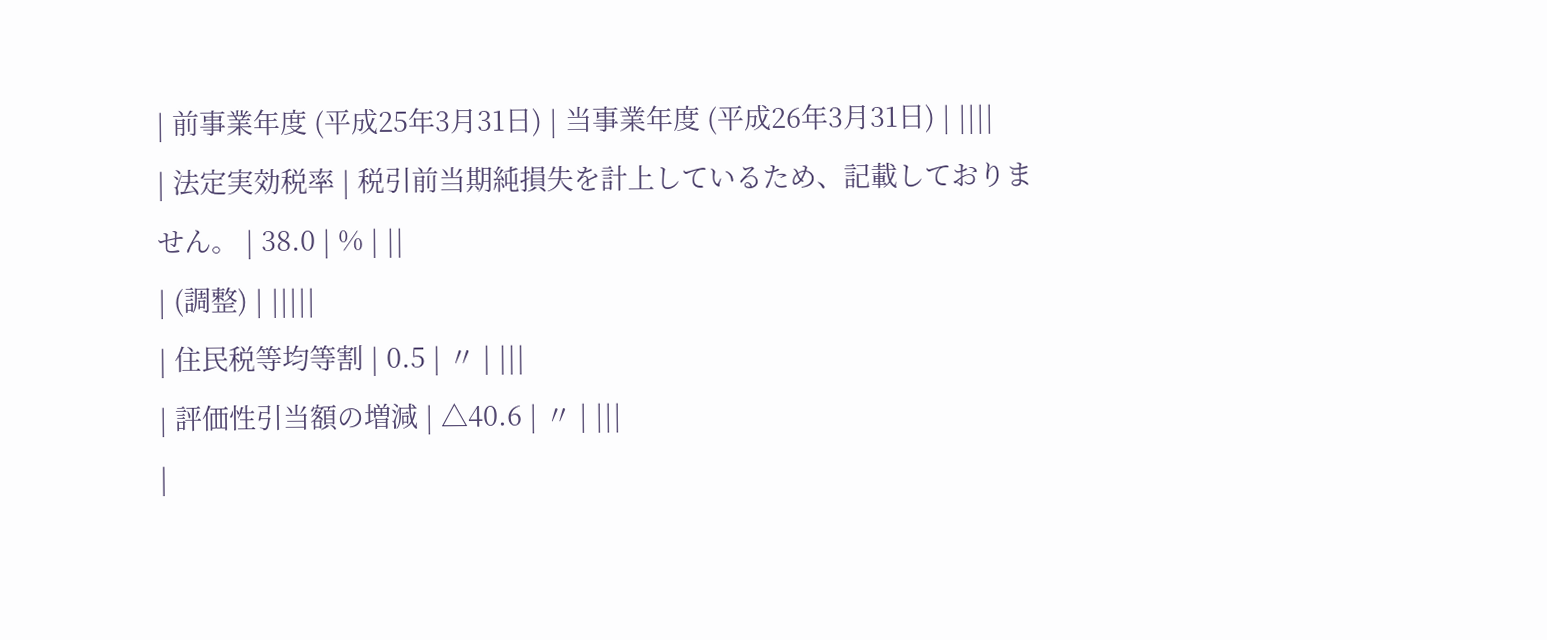| 前事業年度 (平成25年3月31日) | 当事業年度 (平成26年3月31日) | ||||
| 法定実効税率 | 税引前当期純損失を計上しているため、記載しておりません。 | 38.0 | % | ||
| (調整) | |||||
| 住民税等均等割 | 0.5 | 〃 | |||
| 評価性引当額の増減 | △40.6 | 〃 | |||
|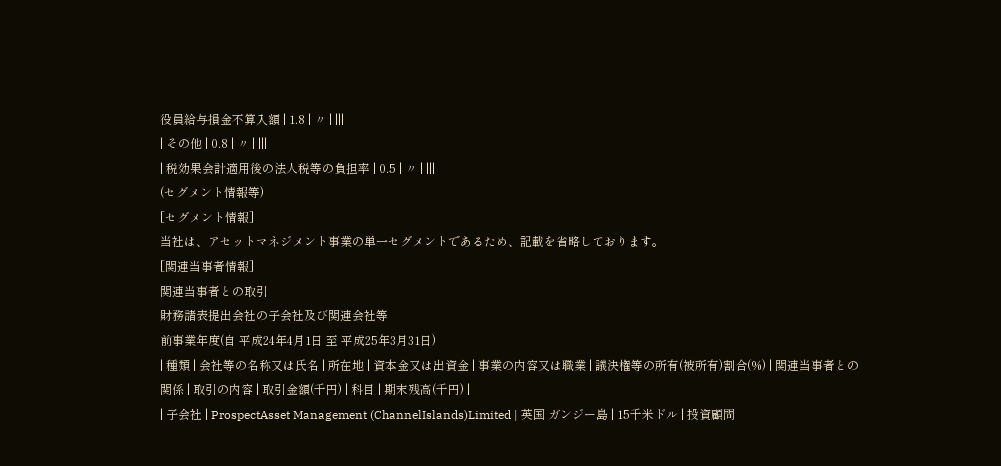役員給与損金不算入額 | 1.8 | 〃 | |||
| その他 | 0.8 | 〃 | |||
| 税効果会計適用後の法人税等の負担率 | 0.5 | 〃 | |||
(セグメント情報等)
[セグメント情報]
当社は、アセットマネジメント事業の単一セグメントであるため、記載を省略しております。
[関連当事者情報]
関連当事者との取引
財務諸表提出会社の子会社及び関連会社等
前事業年度(自 平成24年4月1日 至 平成25年3月31日)
| 種類 | 会社等の名称又は氏名 | 所在地 | 資本金又は出資金 | 事業の内容又は職業 | 議決権等の所有(被所有)割合(%) | 関連当事者との関係 | 取引の内容 | 取引金額(千円) | 科目 | 期末残高(千円) |
| 子会社 | ProspectAsset Management (ChannelIslands)Limited | 英国 ガンジー島 | 15千米ドル | 投資顧問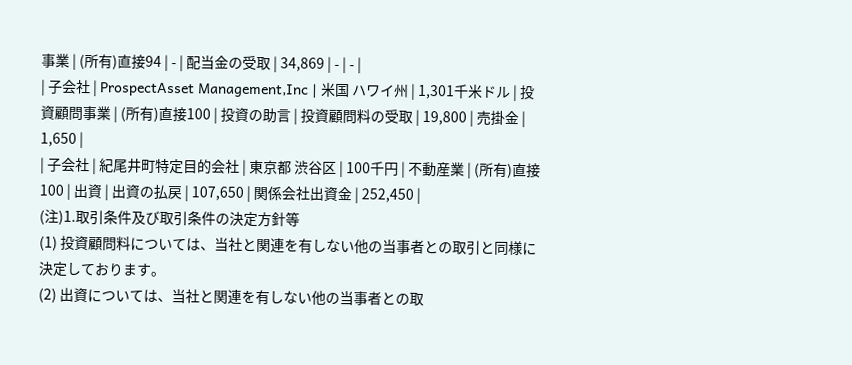事業 | (所有)直接94 | - | 配当金の受取 | 34,869 | - | - |
| 子会社 | ProspectAsset Management,Inc | 米国 ハワイ州 | 1,301千米ドル | 投資顧問事業 | (所有)直接100 | 投資の助言 | 投資顧問料の受取 | 19,800 | 売掛金 | 1,650 |
| 子会社 | 紀尾井町特定目的会社 | 東京都 渋谷区 | 100千円 | 不動産業 | (所有)直接100 | 出資 | 出資の払戻 | 107,650 | 関係会社出資金 | 252,450 |
(注)1.取引条件及び取引条件の決定方針等
(1) 投資顧問料については、当社と関連を有しない他の当事者との取引と同様に決定しております。
(2) 出資については、当社と関連を有しない他の当事者との取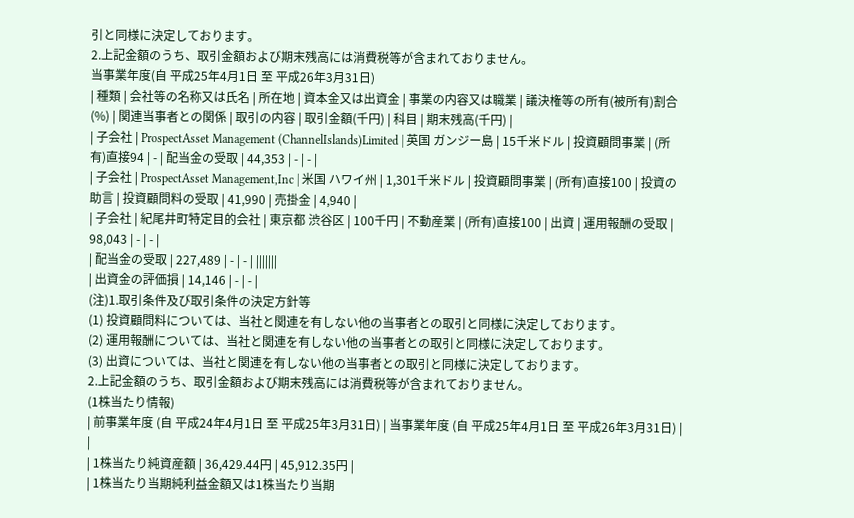引と同様に決定しております。
2.上記金額のうち、取引金額および期末残高には消費税等が含まれておりません。
当事業年度(自 平成25年4月1日 至 平成26年3月31日)
| 種類 | 会社等の名称又は氏名 | 所在地 | 資本金又は出資金 | 事業の内容又は職業 | 議決権等の所有(被所有)割合(%) | 関連当事者との関係 | 取引の内容 | 取引金額(千円) | 科目 | 期末残高(千円) |
| 子会社 | ProspectAsset Management (ChannelIslands)Limited | 英国 ガンジー島 | 15千米ドル | 投資顧問事業 | (所有)直接94 | - | 配当金の受取 | 44,353 | - | - |
| 子会社 | ProspectAsset Management,Inc | 米国 ハワイ州 | 1,301千米ドル | 投資顧問事業 | (所有)直接100 | 投資の助言 | 投資顧問料の受取 | 41,990 | 売掛金 | 4,940 |
| 子会社 | 紀尾井町特定目的会社 | 東京都 渋谷区 | 100千円 | 不動産業 | (所有)直接100 | 出資 | 運用報酬の受取 | 98,043 | - | - |
| 配当金の受取 | 227,489 | - | - | |||||||
| 出資金の評価損 | 14,146 | - | - |
(注)1.取引条件及び取引条件の決定方針等
(1) 投資顧問料については、当社と関連を有しない他の当事者との取引と同様に決定しております。
(2) 運用報酬については、当社と関連を有しない他の当事者との取引と同様に決定しております。
(3) 出資については、当社と関連を有しない他の当事者との取引と同様に決定しております。
2.上記金額のうち、取引金額および期末残高には消費税等が含まれておりません。
(1株当たり情報)
| 前事業年度 (自 平成24年4月1日 至 平成25年3月31日) | 当事業年度 (自 平成25年4月1日 至 平成26年3月31日) | |
| 1株当たり純資産額 | 36,429.44円 | 45,912.35円 |
| 1株当たり当期純利益金額又は1株当たり当期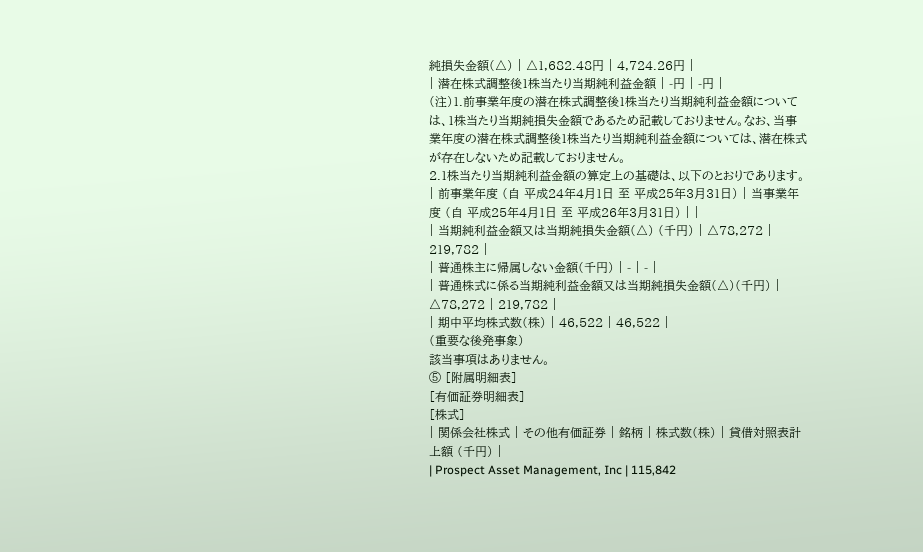純損失金額(△) | △1,682.48円 | 4,724.26円 |
| 潜在株式調整後1株当たり当期純利益金額 | -円 | -円 |
(注)1.前事業年度の潜在株式調整後1株当たり当期純利益金額については、1株当たり当期純損失金額であるため記載しておりません。なお、当事業年度の潜在株式調整後1株当たり当期純利益金額については、潜在株式が存在しないため記載しておりません。
2.1株当たり当期純利益金額の算定上の基礎は、以下のとおりであります。
| 前事業年度 (自 平成24年4月1日 至 平成25年3月31日) | 当事業年度 (自 平成25年4月1日 至 平成26年3月31日) | |
| 当期純利益金額又は当期純損失金額(△) (千円) | △78,272 | 219,782 |
| 普通株主に帰属しない金額(千円) | - | - |
| 普通株式に係る当期純利益金額又は当期純損失金額(△)(千円) | △78,272 | 219,782 |
| 期中平均株式数(株) | 46,522 | 46,522 |
(重要な後発事象)
該当事項はありません。
⑤ [附属明細表]
[有価証券明細表]
[株式]
| 関係会社株式 | その他有価証券 | 銘柄 | 株式数(株) | 貸借対照表計上額 (千円) |
| Prospect Asset Management, Inc | 115,842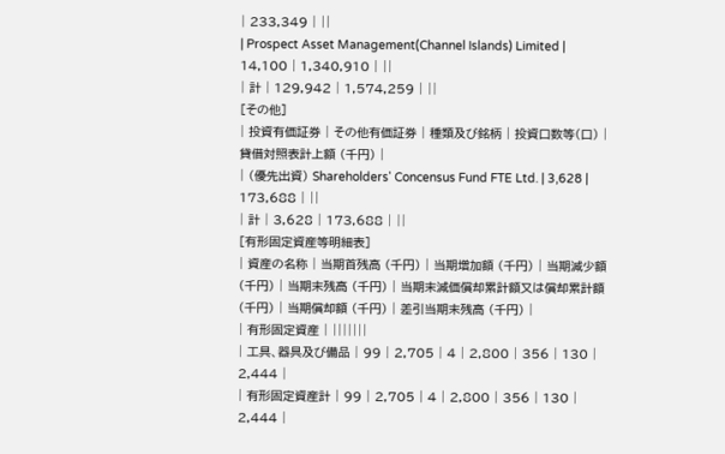| 233,349 | ||
| Prospect Asset Management(Channel Islands) Limited | 14,100 | 1,340,910 | ||
| 計 | 129,942 | 1,574,259 | ||
[その他]
| 投資有価証券 | その他有価証券 | 種類及び銘柄 | 投資口数等(口) | 貸借対照表計上額 (千円) |
| (優先出資) Shareholders' Concensus Fund FTE Ltd. | 3,628 | 173,688 | ||
| 計 | 3,628 | 173,688 | ||
[有形固定資産等明細表]
| 資産の名称 | 当期首残高 (千円) | 当期増加額 (千円) | 当期減少額 (千円) | 当期末残高 (千円) | 当期末減価償却累計額又は償却累計額 (千円) | 当期償却額 (千円) | 差引当期末残高 (千円) |
| 有形固定資産 | |||||||
| 工具、器具及び備品 | 99 | 2,705 | 4 | 2,800 | 356 | 130 | 2,444 |
| 有形固定資産計 | 99 | 2,705 | 4 | 2,800 | 356 | 130 | 2,444 |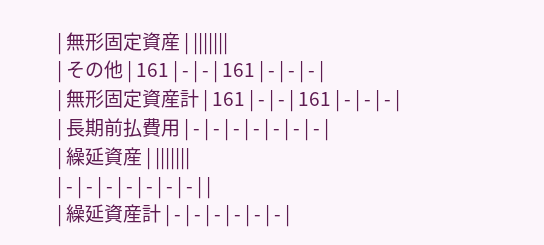| 無形固定資産 | |||||||
| その他 | 161 | - | - | 161 | - | - | - |
| 無形固定資産計 | 161 | - | - | 161 | - | - | - |
| 長期前払費用 | - | - | - | - | - | - | - |
| 繰延資産 | |||||||
| - | - | - | - | - | - | - | |
| 繰延資産計 | - | - | - | - | - | - |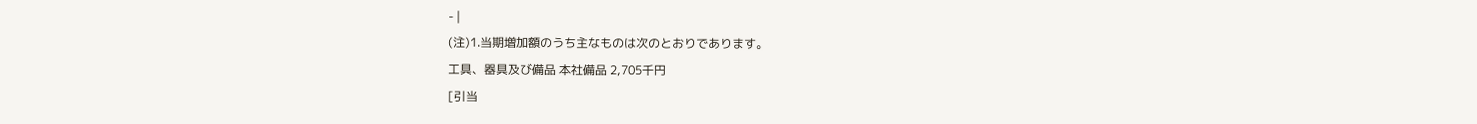- |
(注)1.当期増加額のうち主なものは次のとおりであります。
工具、器具及び備品 本社備品 2,705千円
[引当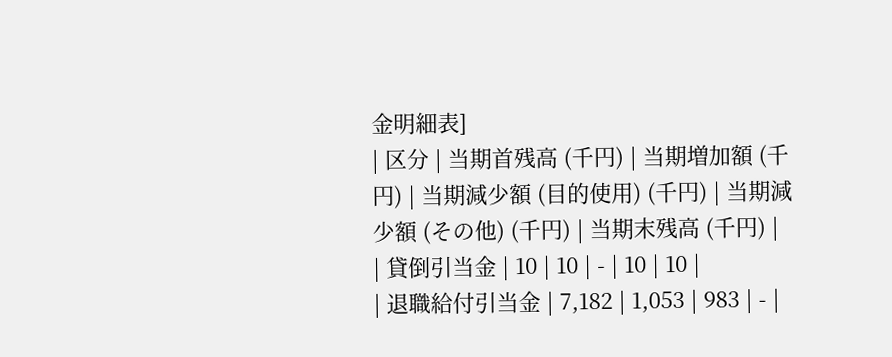金明細表]
| 区分 | 当期首残高 (千円) | 当期増加額 (千円) | 当期減少額 (目的使用) (千円) | 当期減少額 (その他) (千円) | 当期末残高 (千円) |
| 貸倒引当金 | 10 | 10 | - | 10 | 10 |
| 退職給付引当金 | 7,182 | 1,053 | 983 | - |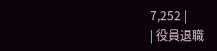7,252 |
| 役員退職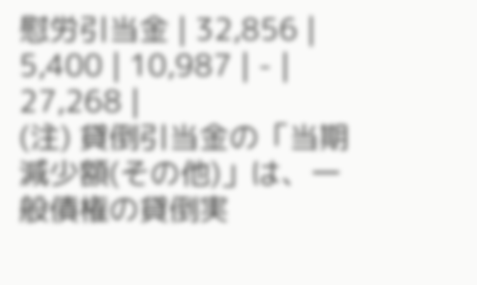慰労引当金 | 32,856 | 5,400 | 10,987 | - | 27,268 |
(注) 貸倒引当金の「当期減少額(その他)」は、一般債権の貸倒実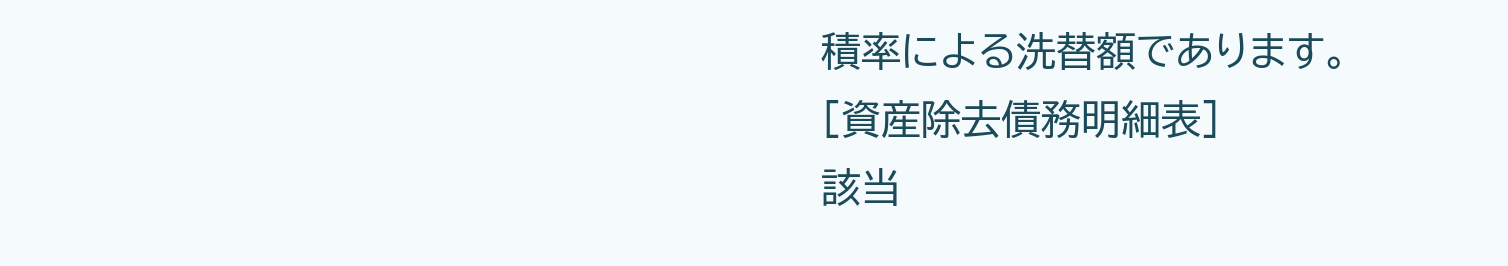積率による洗替額であります。
[資産除去債務明細表]
該当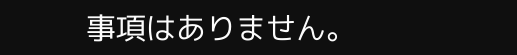事項はありません。